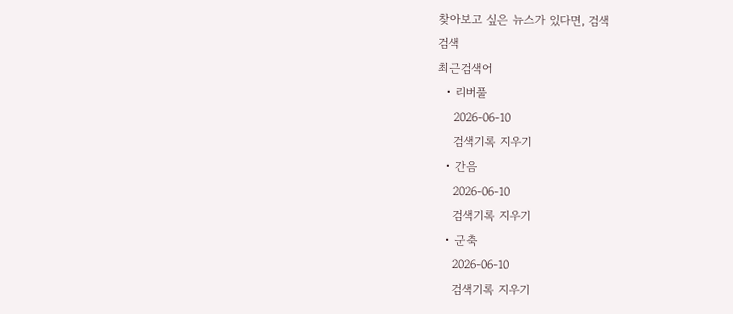찾아보고 싶은 뉴스가 있다면, 검색
검색
최근검색어
  • 리버풀
    2026-06-10
    검색기록 지우기
  • 간음
    2026-06-10
    검색기록 지우기
  • 군축
    2026-06-10
    검색기록 지우기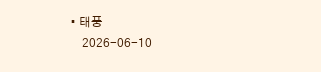• 태풍
    2026-06-10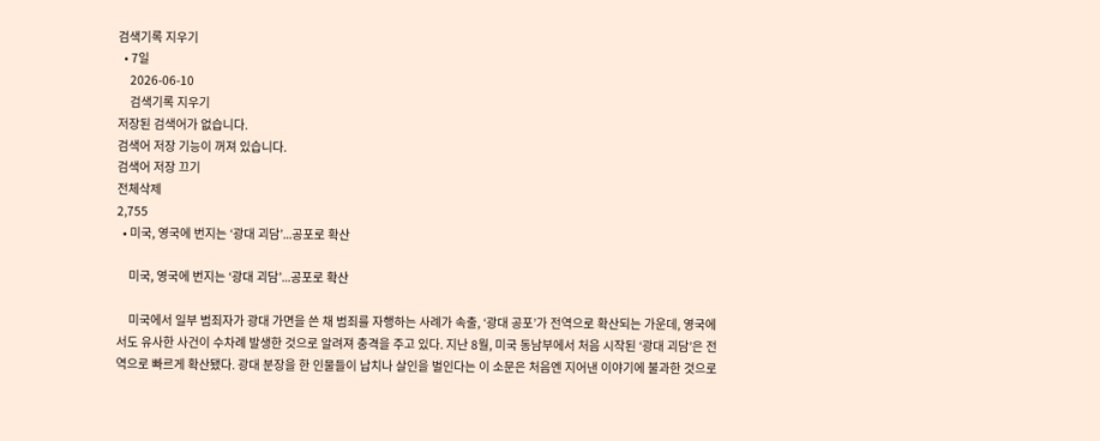검색기록 지우기
  • 7일
    2026-06-10
    검색기록 지우기
저장된 검색어가 없습니다.
검색어 저장 기능이 꺼져 있습니다.
검색어 저장 끄기
전체삭제
2,755
  • 미국, 영국에 번지는 ‘광대 괴담’...공포로 확산

    미국, 영국에 번지는 ‘광대 괴담’...공포로 확산

    미국에서 일부 범죄자가 광대 가면을 쓴 채 범죄를 자행하는 사례가 속출, ‘광대 공포’가 전역으로 확산되는 가운데, 영국에서도 유사한 사건이 수차례 발생한 것으로 알려져 충격을 주고 있다. 지난 8월, 미국 동남부에서 처음 시작된 ‘광대 괴담’은 전역으로 빠르게 확산됐다. 광대 분장을 한 인물들이 납치나 살인을 벌인다는 이 소문은 처음엔 지어낸 이야기에 불과한 것으로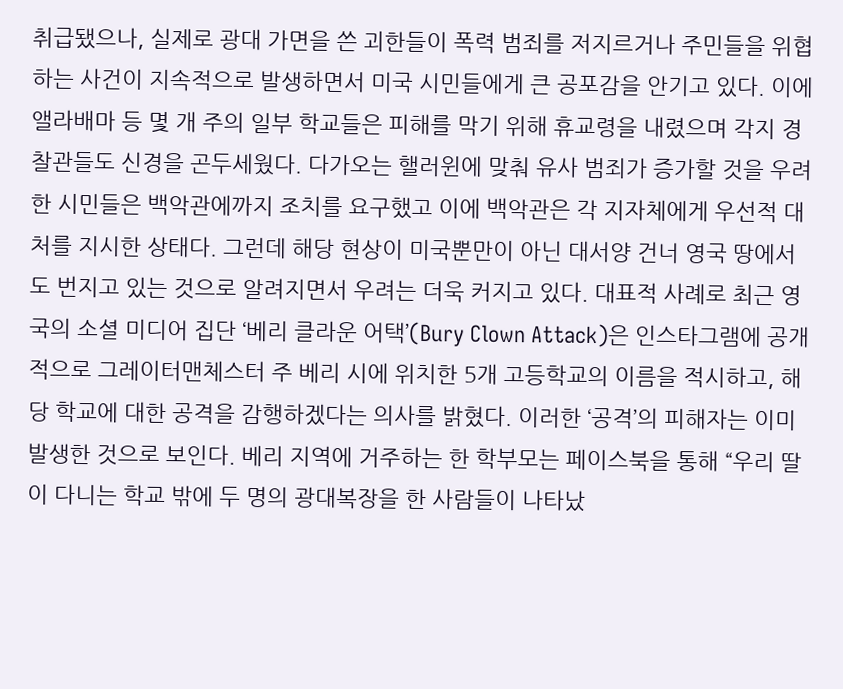취급됐으나, 실제로 광대 가면을 쓴 괴한들이 폭력 범죄를 저지르거나 주민들을 위협하는 사건이 지속적으로 발생하면서 미국 시민들에게 큰 공포감을 안기고 있다. 이에 앨라배마 등 몇 개 주의 일부 학교들은 피해를 막기 위해 휴교령을 내렸으며 각지 경찰관들도 신경을 곤두세웠다. 다가오는 핼러윈에 맞춰 유사 범죄가 증가할 것을 우려한 시민들은 백악관에까지 조치를 요구했고 이에 백악관은 각 지자체에게 우선적 대처를 지시한 상태다. 그런데 해당 현상이 미국뿐만이 아닌 대서양 건너 영국 땅에서도 번지고 있는 것으로 알려지면서 우려는 더욱 커지고 있다. 대표적 사례로 최근 영국의 소셜 미디어 집단 ‘베리 클라운 어택’(Bury Clown Attack)은 인스타그램에 공개적으로 그레이터맨체스터 주 베리 시에 위치한 5개 고등학교의 이름을 적시하고, 해당 학교에 대한 공격을 감행하겠다는 의사를 밝혔다. 이러한 ‘공격’의 피해자는 이미 발생한 것으로 보인다. 베리 지역에 거주하는 한 학부모는 페이스북을 통해 “우리 딸이 다니는 학교 밖에 두 명의 광대복장을 한 사람들이 나타났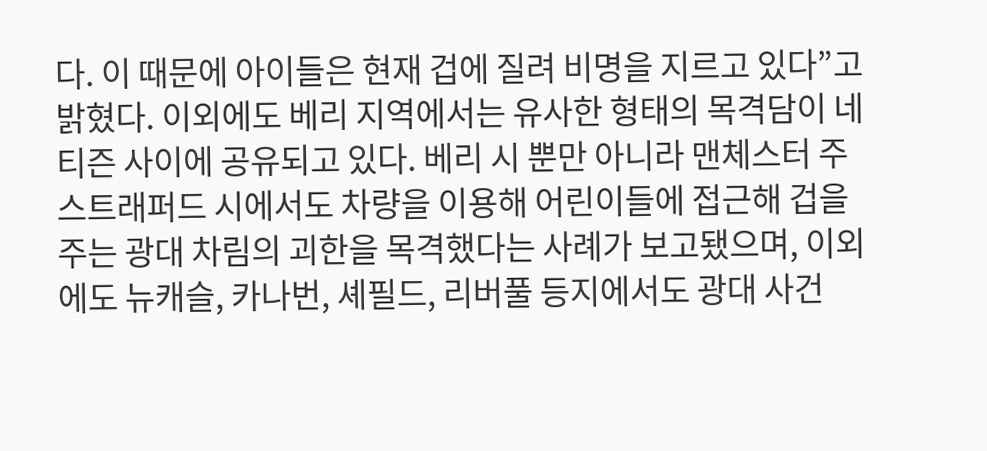다. 이 때문에 아이들은 현재 겁에 질려 비명을 지르고 있다”고 밝혔다. 이외에도 베리 지역에서는 유사한 형태의 목격담이 네티즌 사이에 공유되고 있다. 베리 시 뿐만 아니라 맨체스터 주 스트래퍼드 시에서도 차량을 이용해 어린이들에 접근해 겁을 주는 광대 차림의 괴한을 목격했다는 사례가 보고됐으며, 이외에도 뉴캐슬, 카나번, 셰필드, 리버풀 등지에서도 광대 사건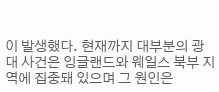이 발생했다. 현재까지 대부분의 광대 사건은 잉글랜드와 웨일스 북부 지역에 집중돼 있으며 그 원인은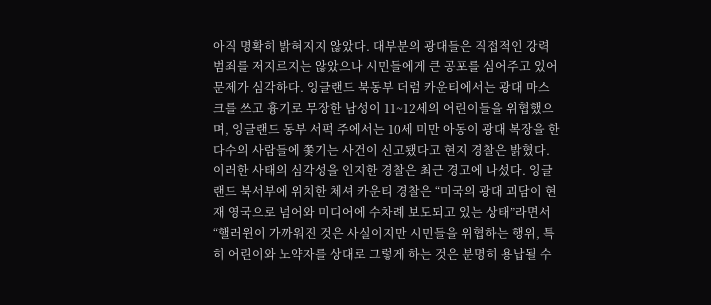아직 명확히 밝혀지지 않았다. 대부분의 광대들은 직접적인 강력범죄를 저지르지는 않았으나 시민들에게 큰 공포를 심어주고 있어 문제가 심각하다. 잉글랜드 북동부 더럼 카운티에서는 광대 마스크를 쓰고 흉기로 무장한 남성이 11~12세의 어린이들을 위협했으며, 잉글랜드 동부 서퍽 주에서는 10세 미만 아동이 광대 복장을 한 다수의 사람들에 쫓기는 사건이 신고됐다고 현지 경찰은 밝혔다. 이러한 사태의 심각성을 인지한 경찰은 최근 경고에 나섰다. 잉글랜드 북서부에 위치한 체셔 카운티 경찰은 “미국의 광대 괴담이 현재 영국으로 넘어와 미디어에 수차례 보도되고 있는 상태”라면서 “핼러윈이 가까워진 것은 사실이지만 시민들을 위협하는 행위, 특히 어린이와 노약자를 상대로 그렇게 하는 것은 분명히 용납될 수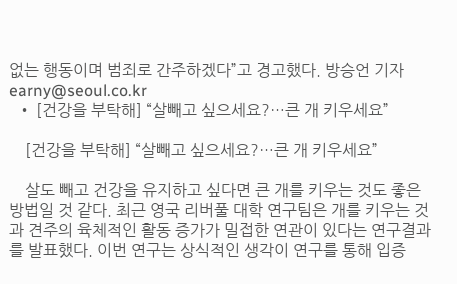없는 행동이며 범죄로 간주하겠다”고 경고했다. 방승언 기자 earny@seoul.co.kr
  • [건강을 부탁해] “살빼고 싶으세요?…큰 개 키우세요”

    [건강을 부탁해] “살빼고 싶으세요?…큰 개 키우세요”

    살도 빼고 건강을 유지하고 싶다면 큰 개를 키우는 것도 좋은 방법일 것 같다. 최근 영국 리버풀 대학 연구팀은 개를 키우는 것과 견주의 육체적인 활동 증가가 밀접한 연관이 있다는 연구결과를 발표했다. 이번 연구는 상식적인 생각이 연구를 통해 입증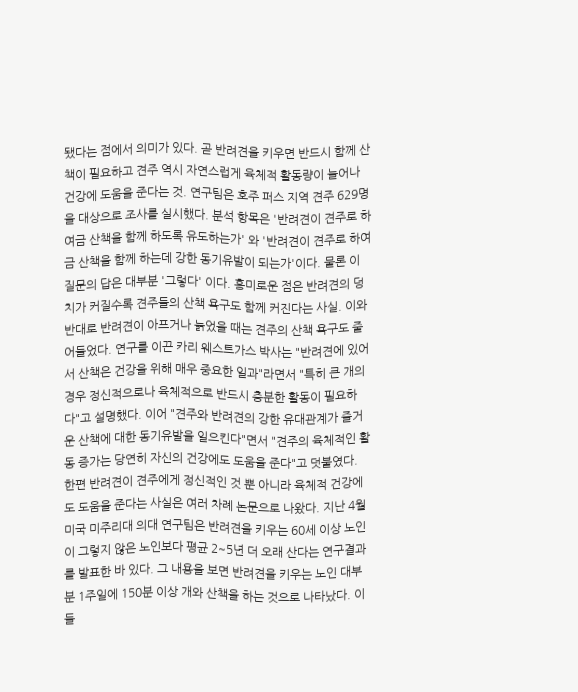됐다는 점에서 의미가 있다. 곧 반려견을 키우면 반드시 함께 산책이 필요하고 견주 역시 자연스럽게 육체적 활동량이 늘어나 건강에 도움을 준다는 것. 연구팀은 호주 퍼스 지역 견주 629명을 대상으로 조사를 실시했다. 분석 항목은 '반려견이 견주로 하여금 산책을 함께 하도록 유도하는가' 와 '반려견이 견주로 하여금 산책을 함께 하는데 강한 동기유발이 되는가'이다. 물론 이 질문의 답은 대부분 '그렇다' 이다. 흥미로운 점은 반려견의 덩치가 커질수록 견주들의 산책 욕구도 함께 커진다는 사실. 이와 반대로 반려견이 아프거나 늙었을 때는 견주의 산책 욕구도 줄어들었다. 연구를 이끈 카리 웨스트가스 박사는 "반려견에 있어서 산책은 건강을 위해 매우 중요한 일과"라면서 "특히 큰 개의 경우 정신적으로나 육체적으로 반드시 충분한 활동이 필요하다"고 설명했다. 이어 "견주와 반려견의 강한 유대관계가 즐거운 산책에 대한 동기유발을 일으킨다"면서 "견주의 육체적인 활동 증가는 당연히 자신의 건강에도 도움을 준다"고 덧붙였다.   한편 반려견이 견주에게 정신적인 것 뿐 아니라 육체적 건강에도 도움을 준다는 사실은 여러 차례 논문으로 나왔다. 지난 4월 미국 미주리대 의대 연구팀은 반려견을 키우는 60세 이상 노인이 그렇지 않은 노인보다 평균 2~5년 더 오래 산다는 연구결과를 발표한 바 있다. 그 내용을 보면 반려견을 키우는 노인 대부분 1주일에 150분 이상 개와 산책을 하는 것으로 나타났다. 이들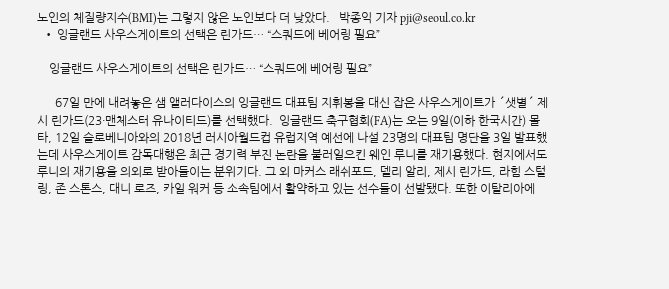노인의 체질량지수(BMI)는 그렇지 않은 노인보다 더 낮았다.   박종익 기자 pji@seoul.co.kr
  • 잉글랜드 사우스게이트의 선택은 린가드… “스쿼드에 베어링 필요”

    잉글랜드 사우스게이트의 선택은 린가드… “스쿼드에 베어링 필요”

      67일 만에 내려놓은 샘 앨러다이스의 잉글랜드 대표팀 지휘봉을 대신 잡은 사우스게이트가 ´샛별´ 제시 린가드(23·맨체스터 유나이티드)를 선택했다.  잉글랜드 축구협회(FA)는 오는 9일(이하 한국시간) 몰타, 12일 슬로베니아와의 2018년 러시아월드컵 유럽지역 예선에 나설 23명의 대표팀 명단을 3일 발표했는데 사우스게이트 감독대행은 최근 경기력 부진 논란을 불러일으킨 웨인 루니를 재기용했다. 현지에서도 루니의 재기용을 의외로 받아들이는 분위기다. 그 외 마커스 래쉬포드, 델리 알리, 제시 린가드, 라힘 스털링, 존 스톤스, 대니 로즈, 카일 워커 등 소속팀에서 활약하고 있는 선수들이 선발됐다. 또한 이탈리아에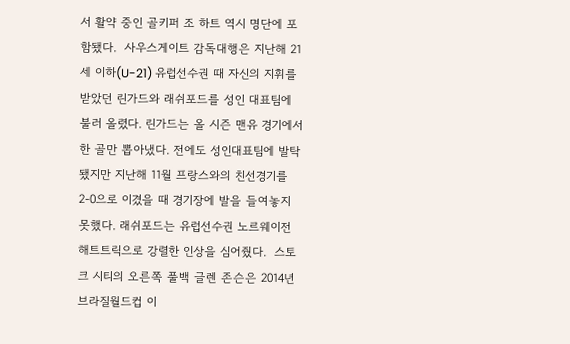서 활약 중인 골키퍼 조 하트 역시 명단에 포함됐다.  사우스게이트 감독대행은 지난해 21세 이하(U-21) 유럽선수권 때 자신의 지휘를 받았던 린가드와 래쉬포드를 성인 대표팀에 불러 올렸다. 린가드는 올 시즌 맨유 경기에서 한 골만 뽑아냈다. 전에도 성인대표팀에 발탁됐지만 지난해 11월 프랑스와의 친선경기를 2-0으로 이겼을 때 경기장에 발을 들여놓지 못했다. 래쉬포드는 유럽선수권 노르웨이전 해트트릭으로 강렬한 인상을 심어줬다.  스토크 시티의 오른쪽 풀백 글렌 존슨은 2014년 브라질월드컵 이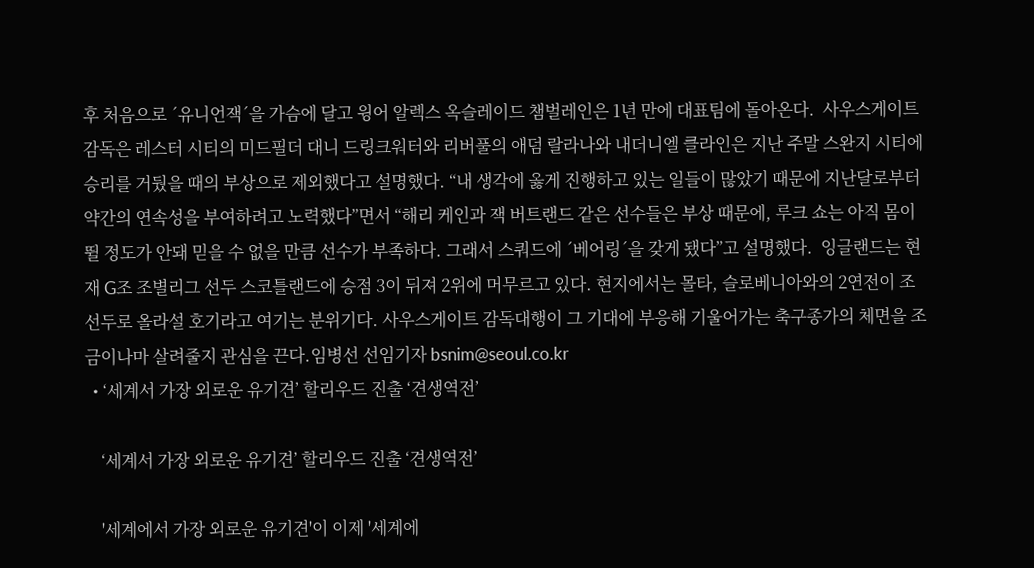후 처음으로 ´유니언잭´을 가슴에 달고 윙어 알렉스 옥슬레이드 챔벌레인은 1년 만에 대표팀에 돌아온다.  사우스게이트 감독은 레스터 시티의 미드필더 대니 드링크워터와 리버풀의 애덤 랄라나와 내더니엘 클라인은 지난 주말 스완지 시티에 승리를 거뒀을 때의 부상으로 제외했다고 설명했다. “내 생각에 옳게 진행하고 있는 일들이 많았기 때문에 지난달로부터 약간의 연속성을 부여하려고 노력했다”면서 “해리 케인과 잭 버트랜드 같은 선수들은 부상 때문에, 루크 쇼는 아직 몸이 뛸 정도가 안돼 믿을 수 없을 만큼 선수가 부족하다. 그래서 스쿼드에 ´베어링´을 갖게 됐다”고 설명했다.  잉글랜드는 현재 G조 조별리그 선두 스코틀랜드에 승점 3이 뒤져 2위에 머무르고 있다. 현지에서는 몰타, 슬로베니아와의 2연전이 조 선두로 올라설 호기라고 여기는 분위기다. 사우스게이트 감독대행이 그 기대에 부응해 기울어가는 축구종가의 체면을 조금이나마 살려줄지 관심을 끈다.임병선 선임기자 bsnim@seoul.co.kr
  • ‘세계서 가장 외로운 유기견’ 할리우드 진출 ‘견생역전’

    ‘세계서 가장 외로운 유기견’ 할리우드 진출 ‘견생역전’

    '세계에서 가장 외로운 유기견'이 이제 '세계에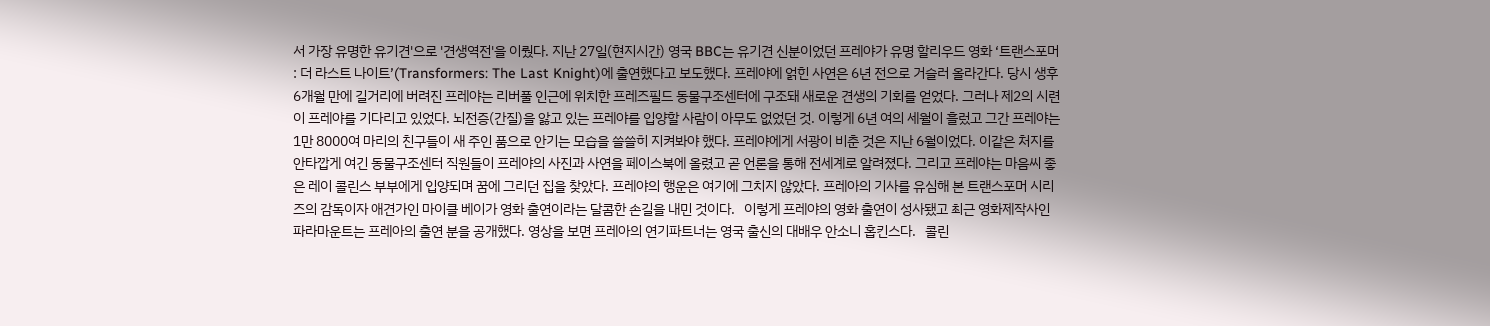서 가장 유명한 유기견'으로 '견생역전'을 이뤘다. 지난 27일(현지시간) 영국 BBC는 유기견 신분이었던 프레야가 유명 할리우드 영화 ‘트랜스포머 : 더 라스트 나이트’(Transformers: The Last Knight)에 출연했다고 보도했다. 프레야에 얽힌 사연은 6년 전으로 거슬러 올라간다. 당시 생후 6개월 만에 길거리에 버려진 프레야는 리버풀 인근에 위치한 프레즈필드 동물구조센터에 구조돼 새로운 견생의 기회를 얻었다. 그러나 제2의 시련이 프레야를 기다리고 있었다. 뇌전증(간질)을 앓고 있는 프레야를 입양할 사람이 아무도 없었던 것. 이렇게 6년 여의 세월이 흘렀고 그간 프레야는 1만 8000여 마리의 친구들이 새 주인 품으로 안기는 모습을 쓸쓸히 지켜봐야 했다. 프레야에게 서광이 비춘 것은 지난 6월이었다. 이같은 처지를 안타깝게 여긴 동물구조센터 직원들이 프레야의 사진과 사연을 페이스북에 올렸고 곧 언론을 통해 전세계로 알려졌다. 그리고 프레야는 마음씨 좋은 레이 콜린스 부부에게 입양되며 꿈에 그리던 집을 찾았다. 프레야의 행운은 여기에 그치지 않았다. 프레아의 기사를 유심해 본 트랜스포머 시리즈의 감독이자 애견가인 마이클 베이가 영화 출연이라는 달콤한 손길을 내민 것이다.   이렇게 프레야의 영화 출연이 성사됐고 최근 영화제작사인 파라마운트는 프레아의 출연 분을 공개했다. 영상을 보면 프레아의 연기파트너는 영국 출신의 대배우 안소니 홉킨스다.   콜린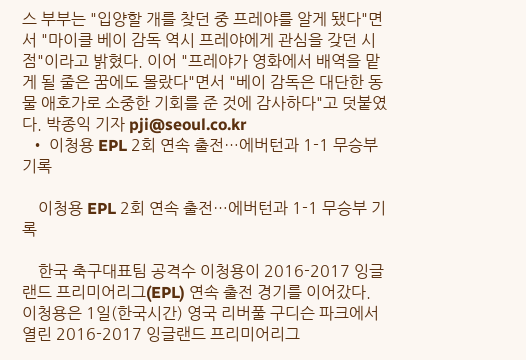스 부부는 "입양할 개를 찾던 중 프레야를 알게 됐다"면서 "마이클 베이 감독 역시 프레야에게 관심을 갖던 시점"이라고 밝혔다. 이어 "프레야가 영화에서 배역을 맡게 될 줄은 꿈에도 몰랐다"면서 "베이 감독은 대단한 동물 애호가로 소중한 기회를 준 것에 감사하다"고 덧붙였다. 박종익 기자 pji@seoul.co.kr
  • 이청용 EPL 2회 연속 출전…에버턴과 1-1 무승부 기록

    이청용 EPL 2회 연속 출전…에버턴과 1-1 무승부 기록

    한국 축구대표팀 공격수 이청용이 2016-2017 잉글랜드 프리미어리그(EPL) 연속 출전 경기를 이어갔다. 이청용은 1일(한국시간) 영국 리버풀 구디슨 파크에서 열린 2016-2017 잉글랜드 프리미어리그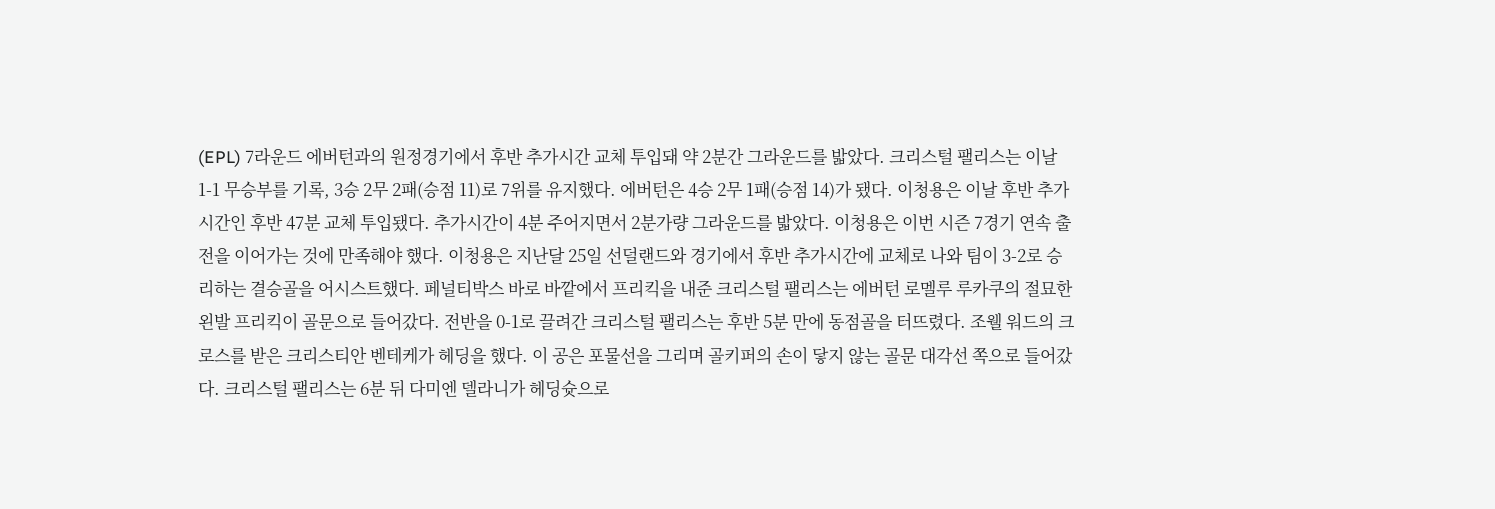(EPL) 7라운드 에버턴과의 원정경기에서 후반 추가시간 교체 투입돼 약 2분간 그라운드를 밟았다. 크리스털 팰리스는 이날 1-1 무승부를 기록, 3승 2무 2패(승점 11)로 7위를 유지했다. 에버턴은 4승 2무 1패(승점 14)가 됐다. 이청용은 이날 후반 추가시간인 후반 47분 교체 투입됐다. 추가시간이 4분 주어지면서 2분가량 그라운드를 밟았다. 이청용은 이번 시즌 7경기 연속 출전을 이어가는 것에 만족해야 했다. 이청용은 지난달 25일 선덜랜드와 경기에서 후반 추가시간에 교체로 나와 팀이 3-2로 승리하는 결승골을 어시스트했다. 페널티박스 바로 바깥에서 프리킥을 내준 크리스털 팰리스는 에버턴 로멜루 루카쿠의 절묘한 왼발 프리킥이 골문으로 들어갔다. 전반을 0-1로 끌려간 크리스털 팰리스는 후반 5분 만에 동점골을 터뜨렸다. 조웰 워드의 크로스를 받은 크리스티안 벤테케가 헤딩을 했다. 이 공은 포물선을 그리며 골키퍼의 손이 닿지 않는 골문 대각선 쪽으로 들어갔다. 크리스털 팰리스는 6분 뒤 다미엔 델라니가 헤딩슛으로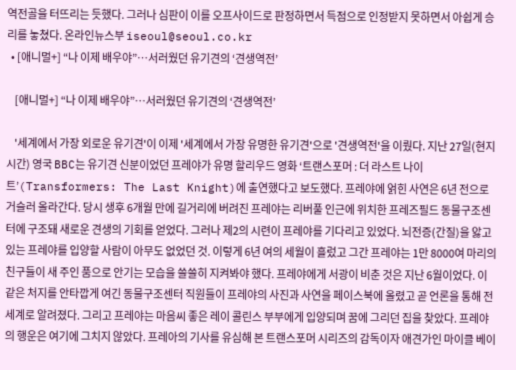역전골을 터뜨리는 듯했다. 그러나 심판이 이를 오프사이드로 판정하면서 득점으로 인정받지 못하면서 아쉽게 승리를 놓쳤다. 온라인뉴스부 iseoul@seoul.co.kr
  • [애니멀+] “나 이제 배우야”…서러웠던 유기견의 ‘견생역전’

    [애니멀+] “나 이제 배우야”…서러웠던 유기견의 ‘견생역전’

    '세계에서 가장 외로운 유기견'이 이제 '세계에서 가장 유명한 유기견'으로 '견생역전'을 이뤘다. 지난 27일(현지시간) 영국 BBC는 유기견 신분이었던 프레야가 유명 할리우드 영화 ‘트랜스포머 : 더 라스트 나이트’(Transformers: The Last Knight)에 출연했다고 보도했다. 프레야에 얽힌 사연은 6년 전으로 거슬러 올라간다. 당시 생후 6개월 만에 길거리에 버려진 프레야는 리버풀 인근에 위치한 프레즈필드 동물구조센터에 구조돼 새로운 견생의 기회를 얻었다. 그러나 제2의 시련이 프레야를 기다리고 있었다. 뇌전증(간질)을 앓고 있는 프레야를 입양할 사람이 아무도 없었던 것. 이렇게 6년 여의 세월이 흘렀고 그간 프레야는 1만 8000여 마리의 친구들이 새 주인 품으로 안기는 모습을 쓸쓸히 지켜봐야 했다. 프레야에게 서광이 비춘 것은 지난 6월이었다. 이같은 처지를 안타깝게 여긴 동물구조센터 직원들이 프레야의 사진과 사연을 페이스북에 올렸고 곧 언론을 통해 전세계로 알려졌다. 그리고 프레야는 마음씨 좋은 레이 콜린스 부부에게 입양되며 꿈에 그리던 집을 찾았다. 프레야의 행운은 여기에 그치지 않았다. 프레아의 기사를 유심해 본 트랜스포머 시리즈의 감독이자 애견가인 마이클 베이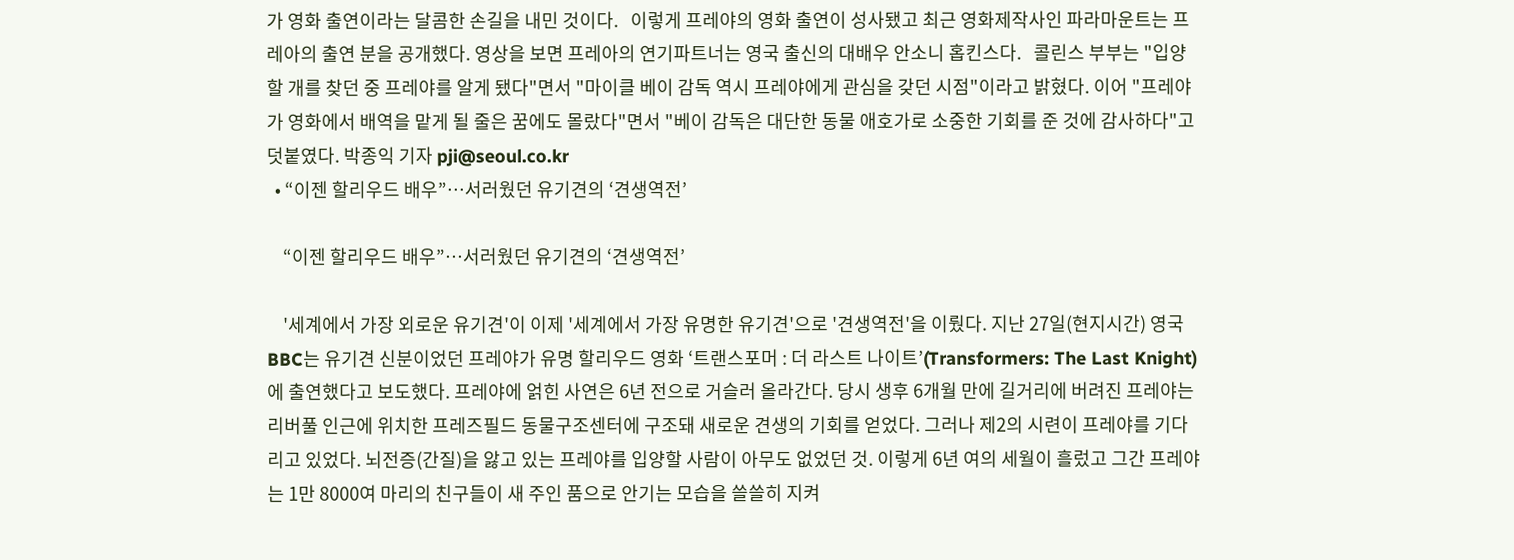가 영화 출연이라는 달콤한 손길을 내민 것이다.   이렇게 프레야의 영화 출연이 성사됐고 최근 영화제작사인 파라마운트는 프레아의 출연 분을 공개했다. 영상을 보면 프레아의 연기파트너는 영국 출신의 대배우 안소니 홉킨스다.   콜린스 부부는 "입양할 개를 찾던 중 프레야를 알게 됐다"면서 "마이클 베이 감독 역시 프레야에게 관심을 갖던 시점"이라고 밝혔다. 이어 "프레야가 영화에서 배역을 맡게 될 줄은 꿈에도 몰랐다"면서 "베이 감독은 대단한 동물 애호가로 소중한 기회를 준 것에 감사하다"고 덧붙였다. 박종익 기자 pji@seoul.co.kr
  • “이젠 할리우드 배우”…서러웠던 유기견의 ‘견생역전’

    “이젠 할리우드 배우”…서러웠던 유기견의 ‘견생역전’

    '세계에서 가장 외로운 유기견'이 이제 '세계에서 가장 유명한 유기견'으로 '견생역전'을 이뤘다. 지난 27일(현지시간) 영국 BBC는 유기견 신분이었던 프레야가 유명 할리우드 영화 ‘트랜스포머 : 더 라스트 나이트’(Transformers: The Last Knight)에 출연했다고 보도했다. 프레야에 얽힌 사연은 6년 전으로 거슬러 올라간다. 당시 생후 6개월 만에 길거리에 버려진 프레야는 리버풀 인근에 위치한 프레즈필드 동물구조센터에 구조돼 새로운 견생의 기회를 얻었다. 그러나 제2의 시련이 프레야를 기다리고 있었다. 뇌전증(간질)을 앓고 있는 프레야를 입양할 사람이 아무도 없었던 것. 이렇게 6년 여의 세월이 흘렀고 그간 프레야는 1만 8000여 마리의 친구들이 새 주인 품으로 안기는 모습을 쓸쓸히 지켜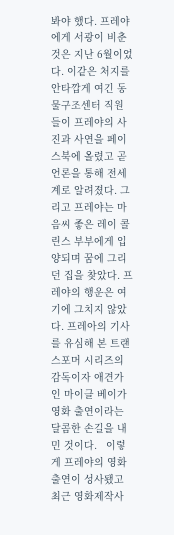봐야 했다. 프레야에게 서광이 비춘 것은 지난 6월이었다. 이같은 처지를 안타깝게 여긴 동물구조센터 직원들이 프레야의 사진과 사연을 페이스북에 올렸고 곧 언론을 통해 전세계로 알려졌다. 그리고 프레야는 마음씨 좋은 레이 콜린스 부부에게 입양되며 꿈에 그리던 집을 찾았다. 프레야의 행운은 여기에 그치지 않았다. 프레아의 기사를 유심해 본 트랜스포머 시리즈의 감독이자 애견가인 마이클 베이가 영화 출연이라는 달콤한 손길을 내민 것이다.   이렇게 프레야의 영화 출연이 성사됐고 최근 영화제작사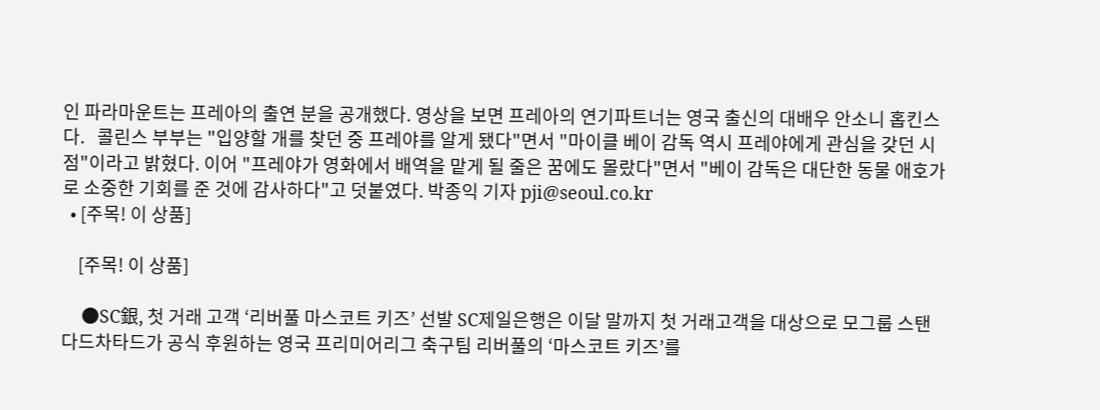인 파라마운트는 프레아의 출연 분을 공개했다. 영상을 보면 프레아의 연기파트너는 영국 출신의 대배우 안소니 홉킨스다.   콜린스 부부는 "입양할 개를 찾던 중 프레야를 알게 됐다"면서 "마이클 베이 감독 역시 프레야에게 관심을 갖던 시점"이라고 밝혔다. 이어 "프레야가 영화에서 배역을 맡게 될 줄은 꿈에도 몰랐다"면서 "베이 감독은 대단한 동물 애호가로 소중한 기회를 준 것에 감사하다"고 덧붙였다. 박종익 기자 pji@seoul.co.kr
  • [주목! 이 상품]

    [주목! 이 상품]

    ●SC銀, 첫 거래 고객 ‘리버풀 마스코트 키즈’ 선발 SC제일은행은 이달 말까지 첫 거래고객을 대상으로 모그룹 스탠다드차타드가 공식 후원하는 영국 프리미어리그 축구팀 리버풀의 ‘마스코트 키즈’를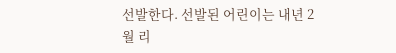선발한다. 선발된 어린이는 내년 2월 리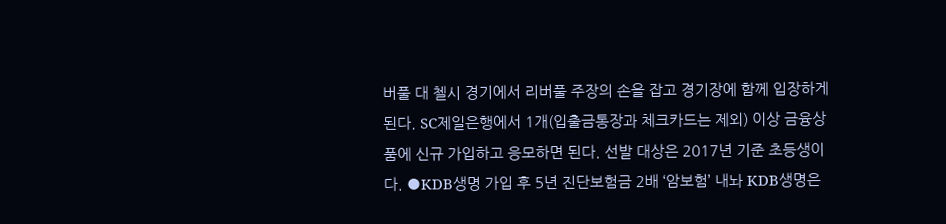버풀 대 첼시 경기에서 리버풀 주장의 손을 잡고 경기장에 함께 입장하게 된다. SC제일은행에서 1개(입출금통장과 체크카드는 제외) 이상 금융상품에 신규 가입하고 응모하면 된다. 선발 대상은 2017년 기준 초등생이다. ●KDB생명 가입 후 5년 진단보험금 2배 ‘암보험’ 내놔 KDB생명은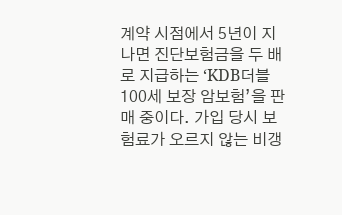계약 시점에서 5년이 지나면 진단보험금을 두 배로 지급하는 ‘KDB더블 100세 보장 암보험’을 판매 중이다. 가입 당시 보험료가 오르지 않는 비갱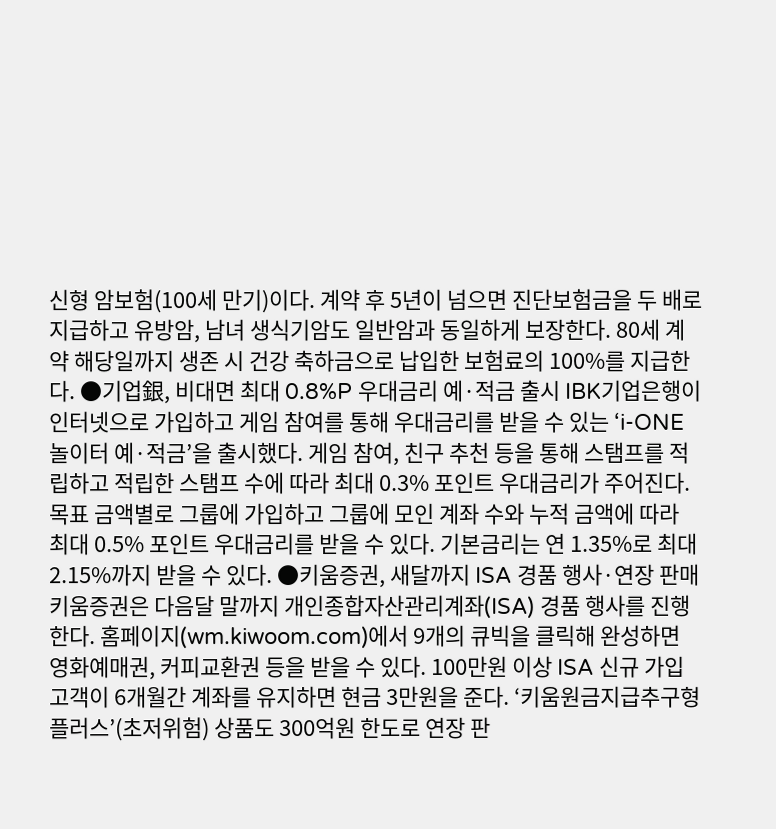신형 암보험(100세 만기)이다. 계약 후 5년이 넘으면 진단보험금을 두 배로 지급하고 유방암, 남녀 생식기암도 일반암과 동일하게 보장한다. 80세 계약 해당일까지 생존 시 건강 축하금으로 납입한 보험료의 100%를 지급한다. ●기업銀, 비대면 최대 0.8%P 우대금리 예·적금 출시 IBK기업은행이 인터넷으로 가입하고 게임 참여를 통해 우대금리를 받을 수 있는 ‘i-ONE 놀이터 예·적금’을 출시했다. 게임 참여, 친구 추천 등을 통해 스탬프를 적립하고 적립한 스탬프 수에 따라 최대 0.3% 포인트 우대금리가 주어진다. 목표 금액별로 그룹에 가입하고 그룹에 모인 계좌 수와 누적 금액에 따라 최대 0.5% 포인트 우대금리를 받을 수 있다. 기본금리는 연 1.35%로 최대 2.15%까지 받을 수 있다. ●키움증권, 새달까지 ISA 경품 행사·연장 판매 키움증권은 다음달 말까지 개인종합자산관리계좌(ISA) 경품 행사를 진행한다. 홈페이지(wm.kiwoom.com)에서 9개의 큐빅을 클릭해 완성하면 영화예매권, 커피교환권 등을 받을 수 있다. 100만원 이상 ISA 신규 가입 고객이 6개월간 계좌를 유지하면 현금 3만원을 준다. ‘키움원금지급추구형플러스’(초저위험) 상품도 300억원 한도로 연장 판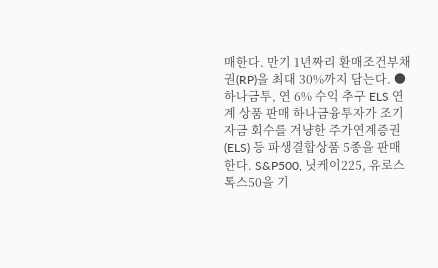매한다. 만기 1년짜리 환매조건부채권(RP)을 최대 30%까지 담는다. ●하나금투, 연 6% 수익 추구 ELS 연계 상품 판매 하나금융투자가 조기 자금 회수를 겨냥한 주가연계증권(ELS) 등 파생결합상품 5종을 판매한다. S&P500, 닛케이225, 유로스톡스50을 기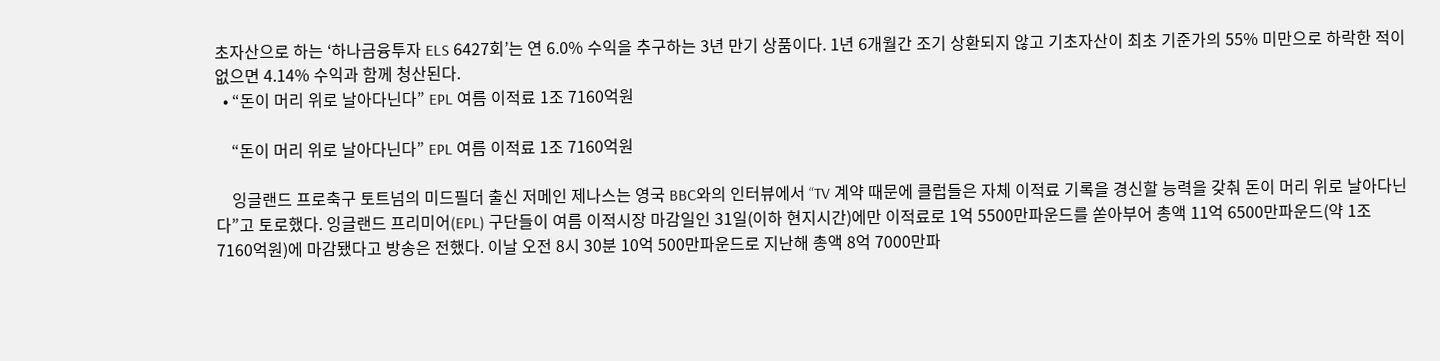초자산으로 하는 ‘하나금융투자 ELS 6427회’는 연 6.0% 수익을 추구하는 3년 만기 상품이다. 1년 6개월간 조기 상환되지 않고 기초자산이 최초 기준가의 55% 미만으로 하락한 적이 없으면 4.14% 수익과 함께 청산된다.
  • “돈이 머리 위로 날아다닌다” EPL 여름 이적료 1조 7160억원

    “돈이 머리 위로 날아다닌다” EPL 여름 이적료 1조 7160억원

    잉글랜드 프로축구 토트넘의 미드필더 출신 저메인 제나스는 영국 BBC와의 인터뷰에서 “TV 계약 때문에 클럽들은 자체 이적료 기록을 경신할 능력을 갖춰 돈이 머리 위로 날아다닌다”고 토로했다. 잉글랜드 프리미어(EPL) 구단들이 여름 이적시장 마감일인 31일(이하 현지시간)에만 이적료로 1억 5500만파운드를 쏟아부어 총액 11억 6500만파운드(약 1조 7160억원)에 마감됐다고 방송은 전했다. 이날 오전 8시 30분 10억 500만파운드로 지난해 총액 8억 7000만파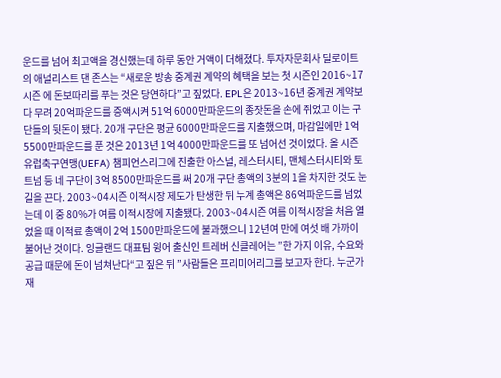운드를 넘어 최고액을 경신했는데 하루 동안 거액이 더해졌다. 투자자문회사 딜로이트의 애널리스트 댄 존스는 “새로운 방송 중계권 계약의 혜택을 보는 첫 시즌인 2016~17시즌 에 돈보따리를 푸는 것은 당연하다”고 짚었다. EPL은 2013~16년 중계권 계약보다 무려 20억파운드를 증액시켜 51억 6000만파운드의 종잣돈을 손에 쥐었고 이는 구단들의 뒷돈이 됐다. 20개 구단은 평균 6000만파운드를 지출했으며, 마감일에만 1억 5500만파운드를 푼 것은 2013년 1억 4000만파운드를 또 넘어선 것이었다. 올 시즌 유럽축구연맹(UEFA) 챔피언스리그에 진출한 아스널, 레스터시티, 맨체스터시티와 토트넘 등 네 구단이 3억 8500만파운드를 써 20개 구단 총액의 3분의 1을 차지한 것도 눈길을 끈다. 2003~04시즌 이적시장 제도가 탄생한 뒤 누계 총액은 86억파운드를 넘었는데 이 중 80%가 여름 이적시장에 지출됐다. 2003~04시즌 여름 이적시장을 처음 열었을 때 이적료 총액이 2억 1500만파운드에 불과했으니 12년여 만에 여섯 배 가까이 불어난 것이다. 잉글랜드 대표팀 윙어 출신인 트레버 신클레어는 ”한 가지 이유, 수요와 공급 때문에 돈이 넘쳐난다“고 짚은 뒤 ”사람들은 프리미어리그를 보고자 한다. 누군가 재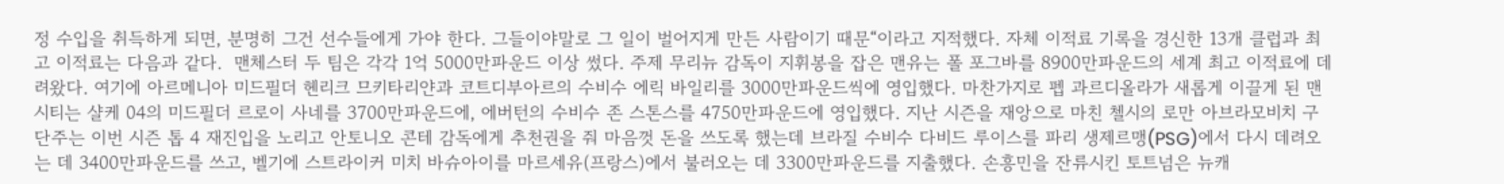정 수입을 취득하게 되면, 분명히 그건 선수들에게 가야 한다. 그들이야말로 그 일이 벌어지게 만든 사람이기 때문“이라고 지적했다. 자체 이적료 기록을 경신한 13개 클럽과 최고 이적료는 다음과 같다.  맨체스터 두 팀은 각각 1억 5000만파운드 이상 썼다. 주제 무리뉴 감독이 지휘봉을 잡은 맨유는 폴 포그바를 8900만파운드의 세계 최고 이적료에 데려왔다. 여기에 아르메니아 미드필더 헨리크 므키타리얀과 코트디부아르의 수비수 에릭 바일리를 3000만파운드씩에 영입했다. 마찬가지로 펩 과르디올라가 새롭게 이끌게 된 맨시티는 샬케 04의 미드필더 르로이 사네를 3700만파운드에, 에버턴의 수비수 존 스톤스를 4750만파운드에 영입했다. 지난 시즌을 재앙으로 마친 첼시의 로만 아브라모비치 구단주는 이번 시즌 톱 4 재진입을 노리고 안토니오 콘테 감독에게 추천권을 줘 마음껏 돈을 쓰도록 했는데 브라질 수비수 다비드 루이스를 파리 생제르맹(PSG)에서 다시 데려오는 데 3400만파운드를 쓰고, 벨기에 스트라이커 미치 바슈아이를 마르세유(프랑스)에서 불러오는 데 3300만파운드를 지출했다. 손흥민을 잔류시킨 토트넘은 뉴캐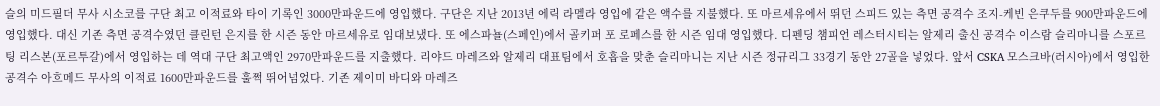슬의 미드필더 무사 시소코를 구단 최고 이적료와 타이 기록인 3000만파운드에 영입했다. 구단은 지난 2013년 에릭 라멜라 영입에 같은 액수를 지불했다. 또 마르세유에서 뛰던 스피드 있는 측면 공격수 조지-케빈 은쿠두를 900만파운드에 영입했다. 대신 기존 측면 공격수였던 클린턴 은지를 한 시즌 동안 마르세유로 임대보냈다. 또 에스파뇰(스페인)에서 골키퍼 포 로페스를 한 시즌 임대 영입했다. 디펜딩 챔피언 레스터시티는 알제리 출신 공격수 이스람 슬리마니를 스포르팅 리스본(포르투갈)에서 영입하는 데 역대 구단 최고액인 2970만파운드를 지출했다. 리야드 마레즈와 알제리 대표팀에서 호흡을 맞춘 슬리마니는 지난 시즌 정규리그 33경기 동안 27골을 넣었다. 앞서 CSKA 모스크바(러시아)에서 영입한 공격수 아흐메드 무사의 이적료 1600만파운드를 훌쩍 뛰어넘었다. 기존 제이미 바디와 마레즈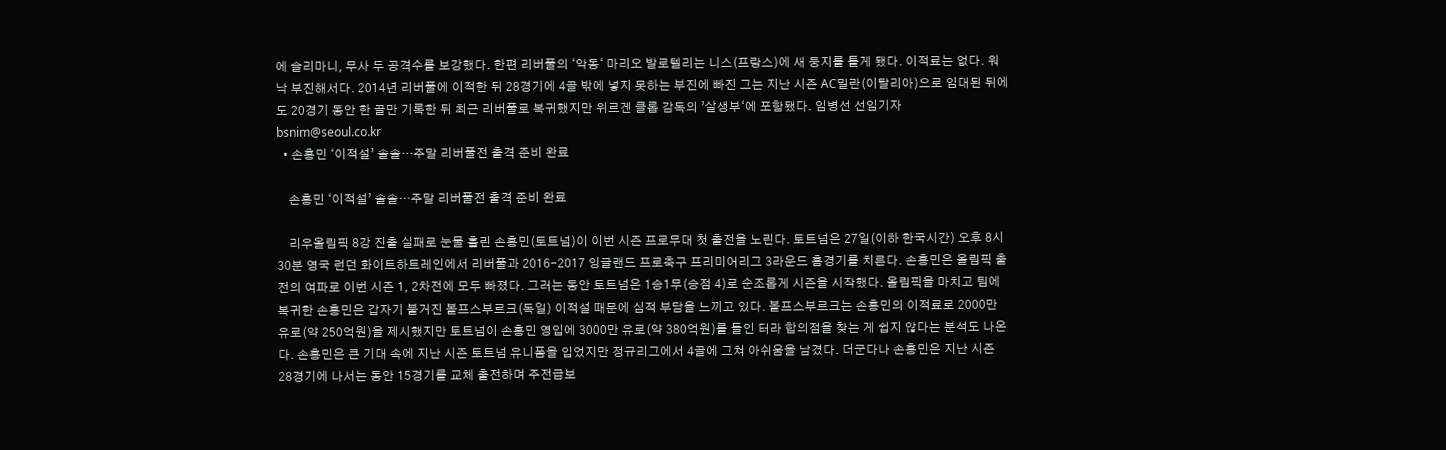에 슬리마니, 무사 두 공격수를 보강했다. 한편 리버풀의 ‘악동‘ 마리오 발로텔리는 니스(프랑스)에 새 둥지를 틀게 됐다. 이적료는 없다. 워낙 부진해서다. 2014년 리버풀에 이적한 뒤 28경기에 4골 밖에 넣지 못하는 부진에 빠진 그는 지난 시즌 AC밀란(이탈리아)으로 임대된 뒤에도 20경기 동안 한 골만 기록한 뒤 최근 리버풀로 복귀했지만 위르겐 클롭 감독의 ’살생부‘에 포함됐다. 임병선 선임기자 bsnim@seoul.co.kr
  • 손흥민 ‘이적설’ 솔솔···주말 리버풀전 출격 준비 완료

    손흥민 ‘이적설’ 솔솔···주말 리버풀전 출격 준비 완료

    리우올림픽 8강 진출 실패로 눈물 흘린 손흥민(토트넘)이 이번 시즌 프로무대 첫 출전을 노린다. 토트넘은 27일(이하 한국시간) 오후 8시 30분 영국 런던 화이트하트레인에서 리버풀과 2016-2017 잉글랜드 프로축구 프리미어리그 3라운드 홈경기를 치른다. 손흥민은 올림픽 출전의 여파로 이번 시즌 1, 2차전에 모두 빠졌다. 그러는 동안 토트넘은 1승1무(승점 4)로 순조롭게 시즌을 시작했다. 올림픽을 마치고 팀에 복귀한 손흥민은 갑자기 불거진 볼프스부르크(독일) 이적설 때문에 심적 부담을 느끼고 있다. 볼프스부르크는 손흥민의 이적료로 2000만 유로(약 250억원)을 제시했지만 토트넘이 손흥민 영입에 3000만 유로(약 380억원)를 들인 터라 합의점을 찾는 게 쉽지 않다는 분석도 나온다. 손흥민은 큰 기대 속에 지난 시즌 토트넘 유니폼을 입었지만 정규리그에서 4골에 그쳐 아쉬움을 남겼다. 더군다나 손흥민은 지난 시즌 28경기에 나서는 동안 15경기를 교체 출전하며 주전급보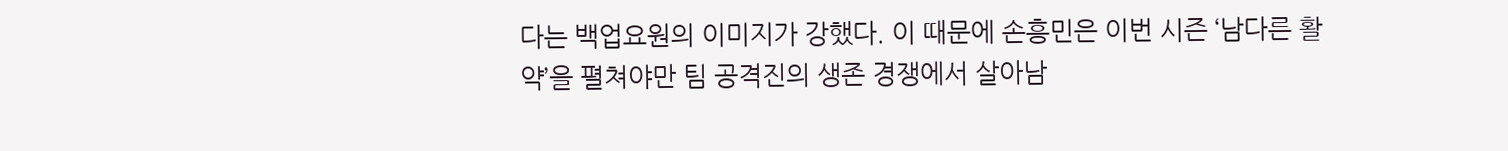다는 백업요원의 이미지가 강했다. 이 때문에 손흥민은 이번 시즌 ‘남다른 활약’을 펼쳐야만 팀 공격진의 생존 경쟁에서 살아남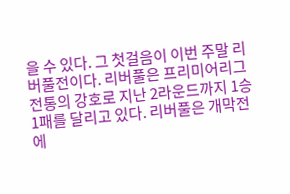을 수 있다. 그 첫걸음이 이번 주말 리버풀전이다. 리버풀은 프리미어리그 전통의 강호로 지난 2라운드까지 1승1패를 달리고 있다. 리버풀은 개막전에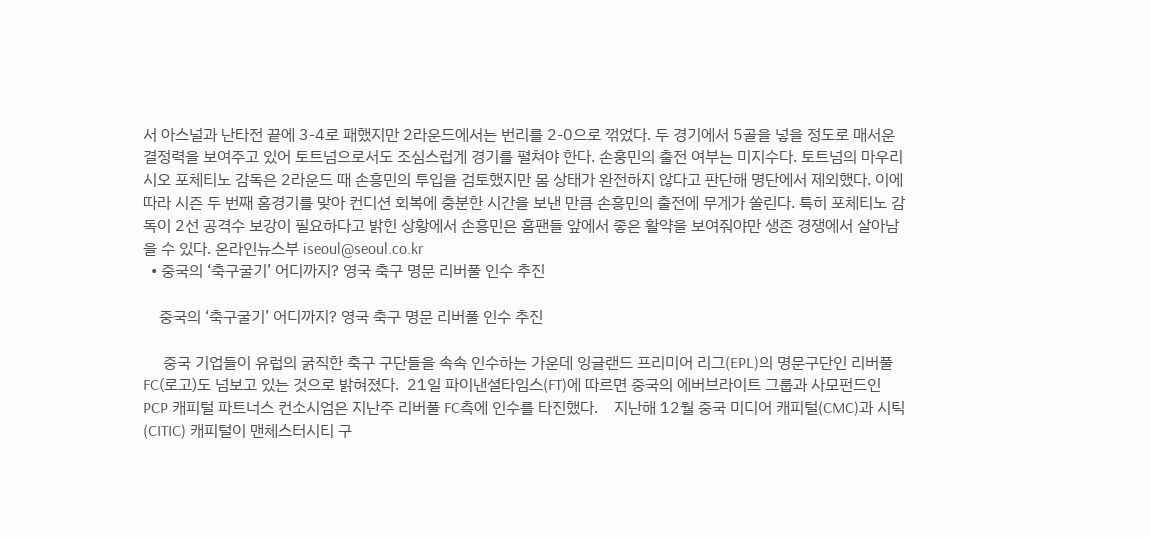서 아스널과 난타전 끝에 3-4로 패했지만 2라운드에서는 번리를 2-0으로 꺾었다. 두 경기에서 5골을 넣을 정도로 매서운 결정력을 보여주고 있어 토트넘으로서도 조심스럽게 경기를 펼쳐야 한다. 손훙민의 출전 여부는 미지수다. 토트넘의 마우리시오 포체티노 감독은 2라운드 때 손흥민의 투입을 검토했지만 몸 상태가 완전하지 않다고 판단해 명단에서 제외했다. 이에 따라 시즌 두 번째 홈경기를 맞아 컨디션 회복에 충분한 시간을 보낸 만큼 손흥민의 출전에 무게가 쏠린다. 특히 포체티노 감독이 2선 공격수 보강이 필요하다고 밝힌 상황에서 손흥민은 홈팬들 앞에서 좋은 활약을 보여줘야만 생존 경쟁에서 살아남을 수 있다. 온라인뉴스부 iseoul@seoul.co.kr
  • 중국의 ‘축구굴기’ 어디까지? 영국 축구 명문 리버풀 인수 추진

    중국의 ‘축구굴기’ 어디까지? 영국 축구 명문 리버풀 인수 추진

     중국 기업들이 유럽의 굵직한 축구 구단들을 속속 인수하는 가운데 잉글랜드 프리미어 리그(EPL)의 명문구단인 리버풀 FC(로고)도 넘보고 있는 것으로 밝혀졌다.  21일 파이낸셜타임스(FT)에 따르면 중국의 에버브라이트 그룹과 사모펀드인 PCP 캐피털 파트너스 컨소시엄은 지난주 리버풀 FC측에 인수를 타진했다.    지난해 12월 중국 미디어 캐피털(CMC)과 시틱(CITIC) 캐피털이 맨체스터시티 구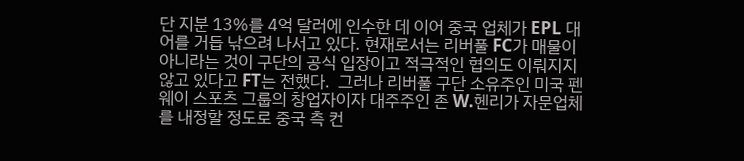단 지분 13%를 4억 달러에 인수한 데 이어 중국 업체가 EPL 대어를 거듭 낚으려 나서고 있다. 현재로서는 리버풀 FC가 매물이 아니라는 것이 구단의 공식 입장이고 적극적인 협의도 이뤄지지 않고 있다고 FT는 전했다.  그러나 리버풀 구단 소유주인 미국 펜웨이 스포츠 그룹의 창업자이자 대주주인 존 W.헨리가 자문업체를 내정할 정도로 중국 측 컨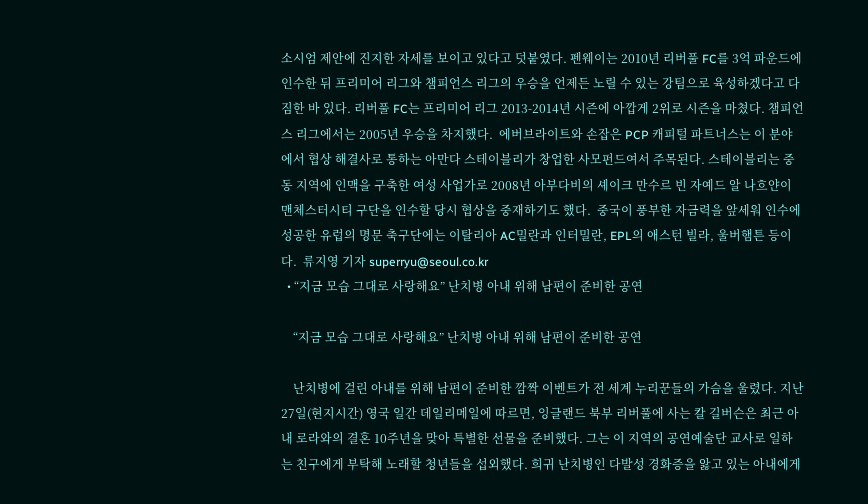소시엄 제안에 진지한 자세를 보이고 있다고 덧붙였다. 펜웨이는 2010년 리버풀 FC를 3억 파운드에 인수한 뒤 프리미어 리그와 챔피언스 리그의 우승을 언제든 노릴 수 있는 강팀으로 육성하겠다고 다짐한 바 있다. 리버풀 FC는 프리미어 리그 2013-2014년 시즌에 아깝게 2위로 시즌을 마쳤다. 챔피언스 리그에서는 2005년 우승을 차지했다.  에버브라이트와 손잡은 PCP 캐피털 파트너스는 이 분야에서 협상 해결사로 통하는 아만다 스테이블리가 창업한 사모펀드여서 주목된다. 스테이블리는 중동 지역에 인맥을 구축한 여성 사업가로 2008년 아부다비의 셰이크 만수르 빈 자예드 알 나흐얀이 맨체스터시티 구단을 인수할 당시 협상을 중재하기도 했다.  중국이 풍부한 자금력을 앞세워 인수에 성공한 유럽의 명문 축구단에는 이탈리아 AC밀란과 인터밀란, EPL의 애스턴 빌라, 울버햄튼 등이다.  류지영 기자 superryu@seoul.co.kr
  • “지금 모습 그대로 사랑해요” 난치병 아내 위해 남편이 준비한 공연

    “지금 모습 그대로 사랑해요” 난치병 아내 위해 남편이 준비한 공연

    난치병에 걸린 아내를 위해 남편이 준비한 깜짝 이벤트가 전 세계 누리꾼들의 가슴을 울렸다. 지난 27일(현지시간) 영국 일간 데일리메일에 따르면, 잉글랜드 북부 리버풀에 사는 칼 길버슨은 최근 아내 로라와의 결혼 10주년을 맞아 특별한 선물을 준비했다. 그는 이 지역의 공연예술단 교사로 일하는 친구에게 부탁해 노래할 청년들을 섭외했다. 희귀 난치병인 다발성 경화증을 앓고 있는 아내에게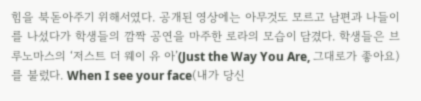힘을 북돋아주기 위해서였다. 공개된 영상에는 아무것도 모르고 남편과 나들이를 나섰다가 학생들의 깜짝 공연을 마주한 로라의 모습이 담겼다. 학생들은 브루노마스의 ‘저스트 더 웨이 유 아’(Just the Way You Are, 그대로가 좋아요)를 불렀다. When I see your face(내가 당신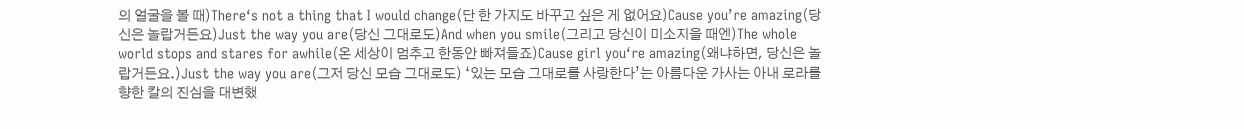의 얼굴을 볼 때)There‘s not a thing that I would change(단 한 가지도 바꾸고 싶은 게 없어요)Cause you’re amazing(당신은 놀랍거든요)Just the way you are(당신 그대로도)And when you smile(그리고 당신이 미소지을 때엔)The whole world stops and stares for awhile(온 세상이 멈추고 한동안 빠져들죠)Cause girl you‘re amazing(왜냐하면, 당신은 놀랍거든요.)Just the way you are(그저 당신 모습 그대로도) ‘있는 모습 그대로를 사랑한다’는 아름다운 가사는 아내 로라를 향한 칼의 진심을 대변했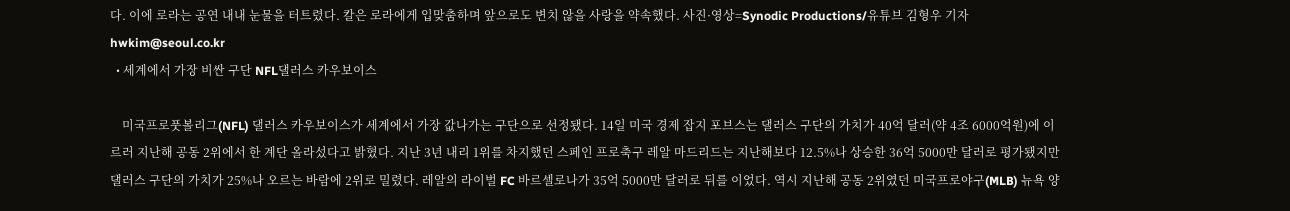다. 이에 로라는 공연 내내 눈물을 터트렸다. 칼은 로라에게 입맞춤하며 앞으로도 변치 않을 사랑을 약속했다. 사진·영상=Synodic Productions/유튜브 김형우 기자 hwkim@seoul.co.kr
  • 세계에서 가장 비싼 구단 NFL댈러스 카우보이스

    미국프로풋볼리그(NFL) 댈러스 카우보이스가 세계에서 가장 값나가는 구단으로 선정됐다. 14일 미국 경제 잡지 포브스는 댈러스 구단의 가치가 40억 달러(약 4조 6000억원)에 이르러 지난해 공동 2위에서 한 계단 올라섰다고 밝혔다. 지난 3년 내리 1위를 차지했던 스페인 프로축구 레알 마드리드는 지난해보다 12.5%나 상승한 36억 5000만 달러로 평가됐지만 댈러스 구단의 가치가 25%나 오르는 바람에 2위로 밀렸다. 레알의 라이벌 FC 바르셀로나가 35억 5000만 달러로 뒤를 이었다. 역시 지난해 공동 2위였던 미국프로야구(MLB) 뉴욕 양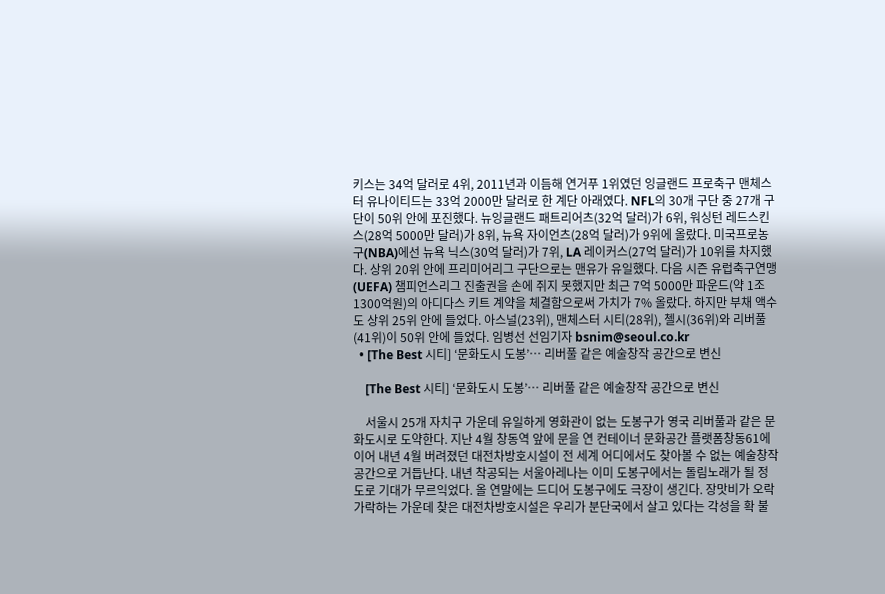키스는 34억 달러로 4위, 2011년과 이듬해 연거푸 1위였던 잉글랜드 프로축구 맨체스터 유나이티드는 33억 2000만 달러로 한 계단 아래였다. NFL의 30개 구단 중 27개 구단이 50위 안에 포진했다. 뉴잉글랜드 패트리어츠(32억 달러)가 6위, 워싱턴 레드스킨스(28억 5000만 달러)가 8위, 뉴욕 자이언츠(28억 달러)가 9위에 올랐다. 미국프로농구(NBA)에선 뉴욕 닉스(30억 달러)가 7위, LA 레이커스(27억 달러)가 10위를 차지했다. 상위 20위 안에 프리미어리그 구단으로는 맨유가 유일했다. 다음 시즌 유럽축구연맹(UEFA) 챔피언스리그 진출권을 손에 쥐지 못했지만 최근 7억 5000만 파운드(약 1조 1300억원)의 아디다스 키트 계약을 체결함으로써 가치가 7% 올랐다. 하지만 부채 액수도 상위 25위 안에 들었다. 아스널(23위), 맨체스터 시티(28위), 첼시(36위)와 리버풀(41위)이 50위 안에 들었다. 임병선 선임기자 bsnim@seoul.co.kr
  • [The Best 시티] ‘문화도시 도봉’… 리버풀 같은 예술창작 공간으로 변신

    [The Best 시티] ‘문화도시 도봉’… 리버풀 같은 예술창작 공간으로 변신

    서울시 25개 자치구 가운데 유일하게 영화관이 없는 도봉구가 영국 리버풀과 같은 문화도시로 도약한다. 지난 4월 창동역 앞에 문을 연 컨테이너 문화공간 플랫폼창동61에 이어 내년 4월 버려졌던 대전차방호시설이 전 세계 어디에서도 찾아볼 수 없는 예술창작공간으로 거듭난다. 내년 착공되는 서울아레나는 이미 도봉구에서는 돌림노래가 될 정도로 기대가 무르익었다. 올 연말에는 드디어 도봉구에도 극장이 생긴다. 장맛비가 오락가락하는 가운데 찾은 대전차방호시설은 우리가 분단국에서 살고 있다는 각성을 확 불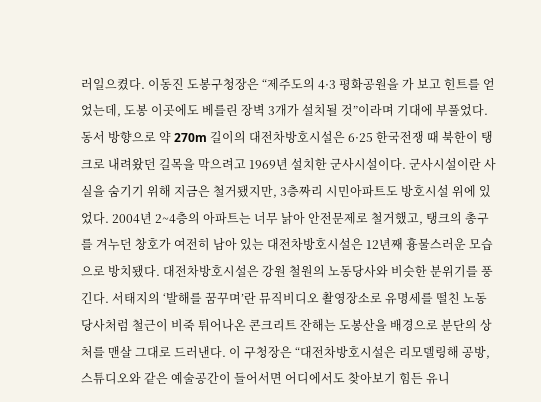러일으켰다. 이동진 도봉구청장은 “제주도의 4·3 평화공원을 가 보고 힌트를 얻었는데, 도봉 이곳에도 베를린 장벽 3개가 설치될 것”이라며 기대에 부풀었다. 동서 방향으로 약 270m 길이의 대전차방호시설은 6·25 한국전쟁 때 북한이 탱크로 내려왔던 길목을 막으려고 1969년 설치한 군사시설이다. 군사시설이란 사실을 숨기기 위해 지금은 철거됐지만, 3층짜리 시민아파트도 방호시설 위에 있었다. 2004년 2~4층의 아파트는 너무 낡아 안전문제로 철거했고, 탱크의 총구를 겨누던 창호가 여전히 남아 있는 대전차방호시설은 12년째 흉물스러운 모습으로 방치됐다. 대전차방호시설은 강원 철원의 노동당사와 비슷한 분위기를 풍긴다. 서태지의 ‘발해를 꿈꾸며’란 뮤직비디오 촬영장소로 유명세를 떨친 노동당사처럼 철근이 비죽 튀어나온 콘크리트 잔해는 도봉산을 배경으로 분단의 상처를 맨살 그대로 드러낸다. 이 구청장은 “대전차방호시설은 리모델링해 공방, 스튜디오와 같은 예술공간이 들어서면 어디에서도 찾아보기 힘든 유니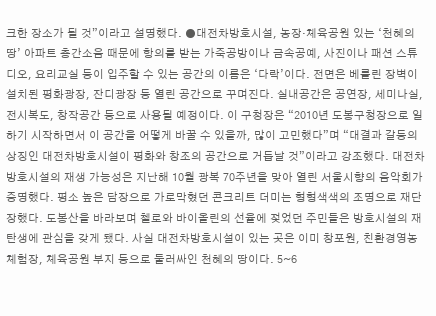크한 장소가 될 것”이라고 설명했다. ●대전차방호시설, 농장·체육공원 있는 ‘천혜의 땅’ 아파트 층간소음 때문에 항의를 받는 가죽공방이나 금속공예, 사진이나 패션 스튜디오, 요리교실 등이 입주할 수 있는 공간의 이름은 ‘다락’이다. 전면은 베를린 장벽이 설치된 평화광장, 잔디광장 등 열린 공간으로 꾸며진다. 실내공간은 공연장, 세미나실, 전시복도, 창작공간 등으로 사용될 예정이다. 이 구청장은 “2010년 도봉구청장으로 일하기 시작하면서 이 공간을 어떻게 바꿀 수 있을까, 많이 고민했다”며 “대결과 갈등의 상징인 대전차방호시설이 평화와 창조의 공간으로 거듭날 것”이라고 강조했다. 대전차방호시설의 재생 가능성은 지난해 10월 광복 70주년을 맞아 열린 서울시향의 음악회가 증명했다. 평소 높은 담장으로 가로막혔던 콘크리트 더미는 형형색색의 조명으로 재단장했다. 도봉산을 바라보며 첼로와 바이올린의 선율에 젖었던 주민들은 방호시설의 재탄생에 관심을 갖게 됐다. 사실 대전차방호시설이 있는 곳은 이미 창포원, 친환경영농체험장, 체육공원 부지 등으로 둘러싸인 천혜의 땅이다. 5~6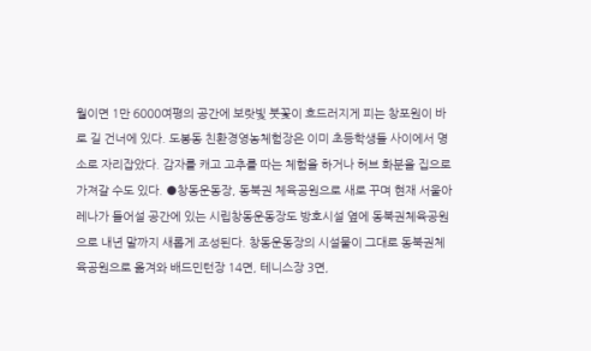월이면 1만 6000여평의 공간에 보랏빛 붓꽃이 흐드러지게 피는 창포원이 바로 길 건너에 있다. 도봉동 친환경영농체험장은 이미 초등학생들 사이에서 명소로 자리잡았다. 감자를 캐고 고추를 따는 체험을 하거나 허브 화분을 집으로 가져갈 수도 있다. ●창동운동장, 동북권 체육공원으로 새로 꾸며 현재 서울아레나가 들어설 공간에 있는 시립창동운동장도 방호시설 옆에 동북권체육공원으로 내년 말까지 새롭게 조성된다. 창동운동장의 시설물이 그대로 동북권체육공원으로 옮겨와 배드민턴장 14면, 테니스장 3면,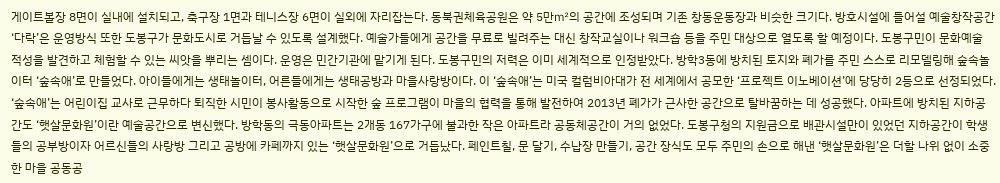게이트볼장 8면이 실내에 설치되고, 축구장 1면과 테니스장 6면이 실외에 자리잡는다. 동북권체육공원은 약 5만㎡의 공간에 조성되며 기존 창동운동장과 비슷한 크기다. 방호시설에 들어설 예술창작공간 ‘다락’은 운영방식 또한 도봉구가 문화도시로 거듭날 수 있도록 설계했다. 예술가들에게 공간을 무료로 빌려주는 대신 창작교실이나 워크숍 등을 주민 대상으로 열도록 할 예정이다. 도봉구민이 문화예술 적성을 발견하고 체험할 수 있는 씨앗을 뿌리는 셈이다. 운영은 민간기관에 맡기게 된다. 도봉구민의 저력은 이미 세계적으로 인정받았다. 방학3동에 방치된 토지와 폐가를 주민 스스로 리모델링해 숲속놀이터 ‘숲속애’로 만들었다. 아이들에게는 생태놀이터, 어른들에게는 생태공방과 마을사랑방이다. 이 ‘숲속애’는 미국 컬럼비아대가 전 세계에서 공모한 ‘프로젝트 이노베이션’에 당당히 2등으로 선정되었다. ‘숲속애’는 어린이집 교사로 근무하다 퇴직한 시민이 봉사활동으로 시작한 숲 프로그램이 마을의 협력을 통해 발전하여 2013년 폐가가 근사한 공간으로 탈바꿈하는 데 성공했다. 아파트에 방치된 지하공간도 ‘햇살문화원’이란 예술공간으로 변신했다. 방학동의 극동아파트는 2개동 167가구에 불과한 작은 아파트라 공동체공간이 거의 없었다. 도봉구청의 지원금으로 배관시설만이 있었던 지하공간이 학생들의 공부방이자 어르신들의 사랑방 그리고 공방에 카페까지 있는 ‘햇살문화원’으로 거듭났다. 페인트칠, 문 달기, 수납장 만들기, 공간 장식도 모두 주민의 손으로 해낸 ‘햇살문화원’은 더할 나위 없이 소중한 마을 공동공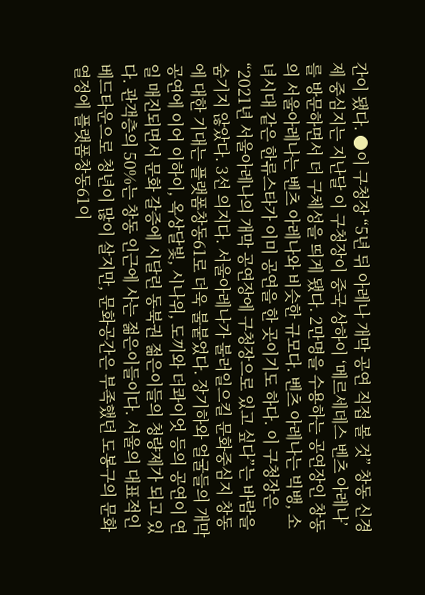간이 됐다. ●이 구청장 “5년 뒤 아레나 개막 공연 직접 볼 것” 창동 신경제 중심지는 지난달 이 구청장이 중국 상하이 ‘메르세데스 벤츠 아레나’를 방문하면서 더 구체성을 띄게 됐다. 2만명을 수용하는 공연장인 창동의 서울아레나는 벤츠 아레나와 비슷한 규모다. 벤츠 아레나는 빅뱅, 소녀시대 같은 한류스타가 이미 공연을 한 곳이기도 하다. 이 구청장은 “2021년 서울아레나의 개막 공연장에 구청장으로 있고 싶다”는 바람을 숨기지 않았다. 3선 의지다. 서울아레나가 불러일으킬 문화중심지 창동에 대한 기대는 플랫폼창동61로 더욱 불붙었다. 장기하와 얼굴들의 개막공연에 이어 이하이, 옥상달빛, 시나위, 도끼와 더콰이엇 등의 공연이 연일 매진되면서 문화 갈증에 시달린 동북권 젊은이들의 청량제가 되고 있다. 관객층의 50%는 창동 인근에 사는 젊은이들이다. 서울의 대표적인 베드타운으로 청년이 많이 살지만, 문화공간은 부족했던 도봉구의 문화 열정에 플랫폼창동61이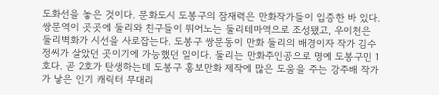도화선을 놓은 것이다. 문화도시 도봉구의 잠재력은 만화작가들이 입증한 바 있다. 쌍문역이 곳곳에 둘리와 친구들이 뛰어노는 둘리테마역으로 조성됐고, 우이천은 둘리벽화가 시선을 사로잡는다. 도봉구 쌍문동이 만화 둘리의 배경이자 작가 김수정씨가 살았던 곳이기에 가능했던 일이다. 둘리는 만화주인공으로 명예 도봉구민 1호다. 곧 2호가 탄생하는데 도봉구 홍보만화 제작에 많은 도움을 주는 강주배 작가가 낳은 인기 캐릭터 무대리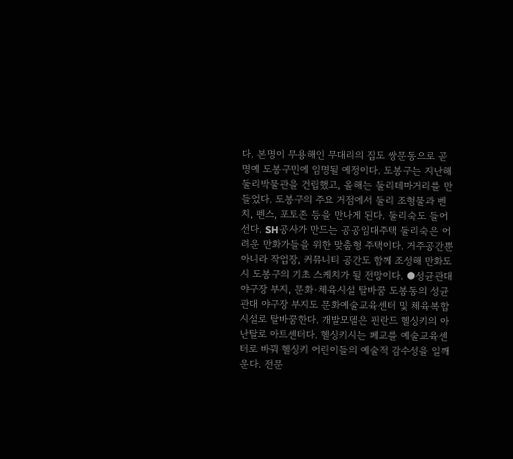다. 본명이 무용해인 무대리의 집도 쌍문동으로 곧 명예 도봉구민에 임명될 예정이다. 도봉구는 지난해 둘리박물관을 건립했고, 올해는 둘리테마거리를 만들었다. 도봉구의 주요 거점에서 둘리 조형물과 벤치, 펜스, 포토존 등을 만나게 된다. 둘리숙도 들어선다. SH공사가 만드는 공공임대주택 둘리숙은 어려운 만화가들을 위한 맞춤형 주택이다. 거주공간뿐 아니라 작업장, 커뮤니티 공간도 함께 조성해 만화도시 도봉구의 기초 스케치가 될 전망이다. ●성균관대 야구장 부지, 문화·체육시설 탈바꿈 도봉동의 성균관대 야구장 부지도 문화예술교육센터 및 체육복합시설로 탈바꿈한다. 개발모델은 핀란드 헬싱키의 아난탈로 아트센터다. 헬싱키시는 폐교를 예술교육센터로 바꿔 헬싱키 어린이들의 예술적 감수성을 일깨운다. 전문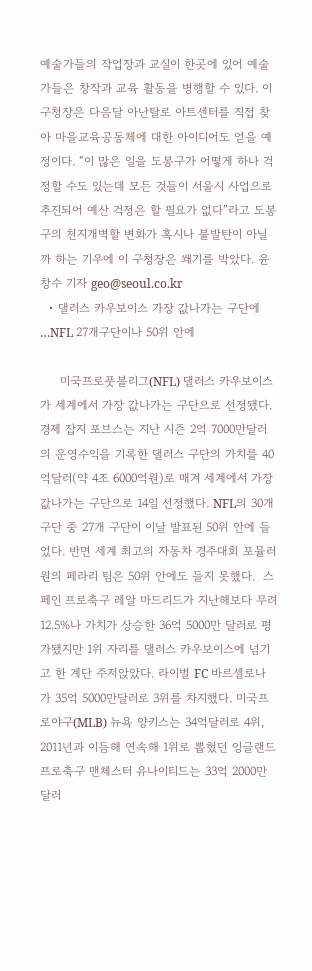예술가들의 작업장과 교실이 한곳에 있어 예술가들은 창작과 교육 활동을 병행할 수 있다. 이 구청장은 다음달 아난탈로 아트센터를 직접 찾아 마을교육공동체에 대한 아이디어도 얻을 예정이다. “이 많은 일을 도봉구가 어떻게 하나 걱정할 수도 있는데 모든 것들이 서울시 사업으로 추진되어 예산 걱정은 할 필요가 없다”라고 도봉구의 천지개벽할 변화가 혹시나 불발탄이 아닐까 하는 기우에 이 구청장은 쐐기를 박았다. 윤창수 기자 geo@seoul.co.kr
  • 댈러스 카우보이스 가장 값나가는 구단에 …NFL 27개구단이나 50위 안에

     미국프로풋볼리그(NFL) 댈러스 카우보이스가 세계에서 가장 값나가는 구단으로 선정됐다.  경제 잡지 포브스는 지난 시즌 2억 7000만달러의 운영수익을 기록한 댈러스 구단의 가치를 40억달러(약 4조 6000억원)로 매겨 세계에서 가장 값나가는 구단으로 14일 선정했다. NFL의 30개 구단 중 27개 구단이 이날 발표된 50위 안에 들었다. 반면 세계 최고의 자동차 경주대회 포뮬러원의 페라리 팀은 50위 안에도 들지 못했다.  스페인 프로축구 레알 마드리드가 지난해보다 무려 12.5%나 가치가 상승한 36억 5000만 달러로 평가됐지만 1위 자리를 댈러스 카우보이스에 넘기고 한 계단 주저앉았다. 라이벌 FC 바르셀로나가 35억 5000만달러로 3위를 차지했다. 미국프로야구(MLB) 뉴욕 양키스는 34억달러로 4위, 2011년과 이듬해 연속해 1위로 뽑혔던 잉글랜드 프로축구 맨체스터 유나이티드는 33억 2000만달러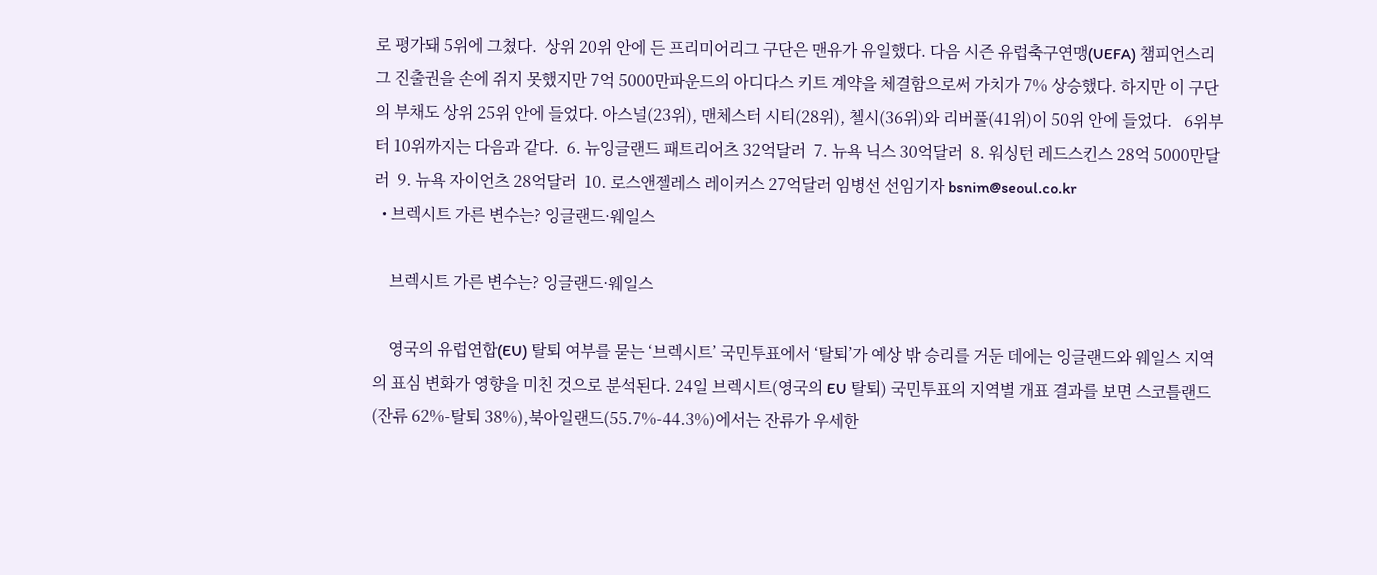로 평가돼 5위에 그쳤다.  상위 20위 안에 든 프리미어리그 구단은 맨유가 유일했다. 다음 시즌 유럽축구연맹(UEFA) 챔피언스리그 진출권을 손에 쥐지 못했지만 7억 5000만파운드의 아디다스 키트 계약을 체결함으로써 가치가 7% 상승했다. 하지만 이 구단의 부채도 상위 25위 안에 들었다. 아스널(23위), 맨체스터 시티(28위), 첼시(36위)와 리버풀(41위)이 50위 안에 들었다.   6위부터 10위까지는 다음과 같다.  6. 뉴잉글랜드 패트리어츠 32억달러  7. 뉴욕 닉스 30억달러  8. 워싱턴 레드스킨스 28억 5000만달러  9. 뉴욕 자이언츠 28억달러  10. 로스앤젤레스 레이커스 27억달러 임병선 선임기자 bsnim@seoul.co.kr
  • 브렉시트 가른 변수는? 잉글랜드·웨일스

    브렉시트 가른 변수는? 잉글랜드·웨일스

    영국의 유럽연합(EU) 탈퇴 여부를 묻는 ‘브렉시트’ 국민투표에서 ‘탈퇴’가 예상 밖 승리를 거둔 데에는 잉글랜드와 웨일스 지역의 표심 변화가 영향을 미친 것으로 분석된다. 24일 브렉시트(영국의 EU 탈퇴) 국민투표의 지역별 개표 결과를 보면 스코틀랜드(잔류 62%-탈퇴 38%),북아일랜드(55.7%-44.3%)에서는 잔류가 우세한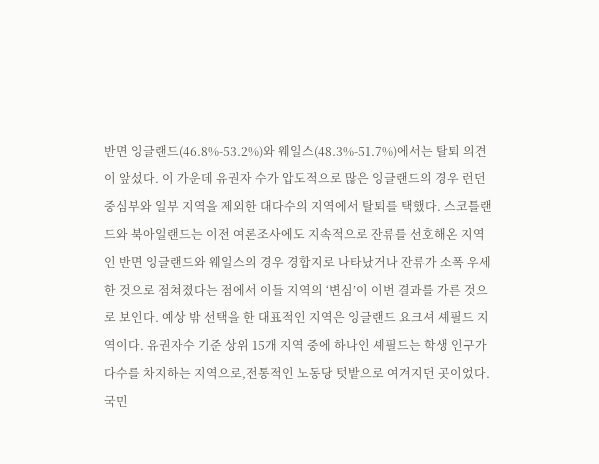반면 잉글랜드(46.8%-53.2%)와 웨일스(48.3%-51.7%)에서는 탈퇴 의견이 앞섰다. 이 가운데 유권자 수가 압도적으로 많은 잉글랜드의 경우 런던 중심부와 일부 지역을 제외한 대다수의 지역에서 탈퇴를 택했다. 스코틀랜드와 북아일랜드는 이전 여론조사에도 지속적으로 잔류를 선호해온 지역인 반면 잉글랜드와 웨일스의 경우 경합지로 나타났거나 잔류가 소폭 우세한 것으로 점쳐졌다는 점에서 이들 지역의 ‘변심’이 이번 결과를 가른 것으로 보인다. 예상 밖 선택을 한 대표적인 지역은 잉글랜드 요크셔 셰필드 지역이다. 유권자수 기준 상위 15개 지역 중에 하나인 셰필드는 학생 인구가 다수를 차지하는 지역으로,전통적인 노동당 텃밭으로 여겨지던 곳이었다. 국민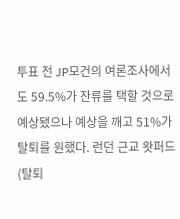투표 전 JP모건의 여론조사에서도 59.5%가 잔류를 택할 것으로 예상됐으나 예상을 깨고 51%가 탈퇴를 원했다. 런던 근교 왓퍼드(탈퇴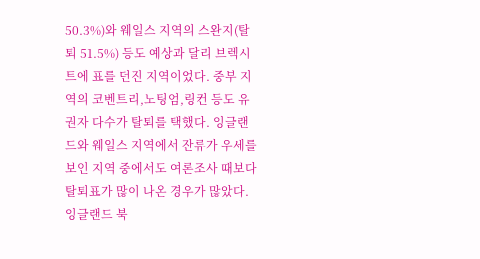50.3%)와 웨일스 지역의 스완지(탈퇴 51.5%) 등도 예상과 달리 브렉시트에 표를 던진 지역이었다. 중부 지역의 코벤트리,노팅엄,링컨 등도 유권자 다수가 탈퇴를 택했다. 잉글랜드와 웨일스 지역에서 잔류가 우세를 보인 지역 중에서도 여론조사 때보다 탈퇴표가 많이 나온 경우가 많았다. 잉글랜드 북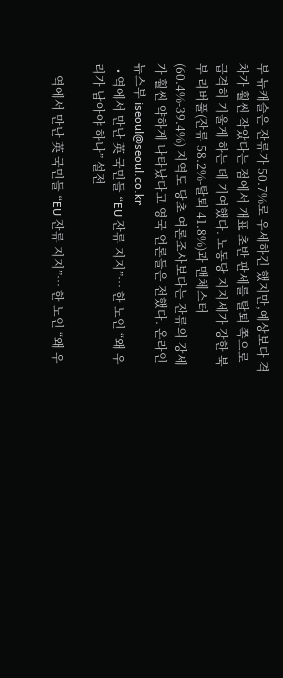부 뉴캐슬은 잔류가 50.7%로 우세하긴 했지만,예상보다 격차가 훨씬 작았다는 점에서 개표 초반 판세를 탈퇴 쪽으로 급격히 기울게 하는 데 기여했다. 노동당 지지세가 강한 북부 리버풀(잔류 58.2%-탈퇴 41.8%)과 맨체스터(60.4%-39.4%) 지역도 당초 여론조사보다는 잔류의 강세가 훨씬 약하게 나타났다고 영국 언론들은 전했다. 온라인뉴스부 iseoul@seoul.co.kr
  • 역에서 만난 英 국민들 “EU 잔류 지지”… 한 노인 “왜 우리가 남아야 하나” 설전

    역에서 만난 英 국민들 “EU 잔류 지지”… 한 노인 “왜 우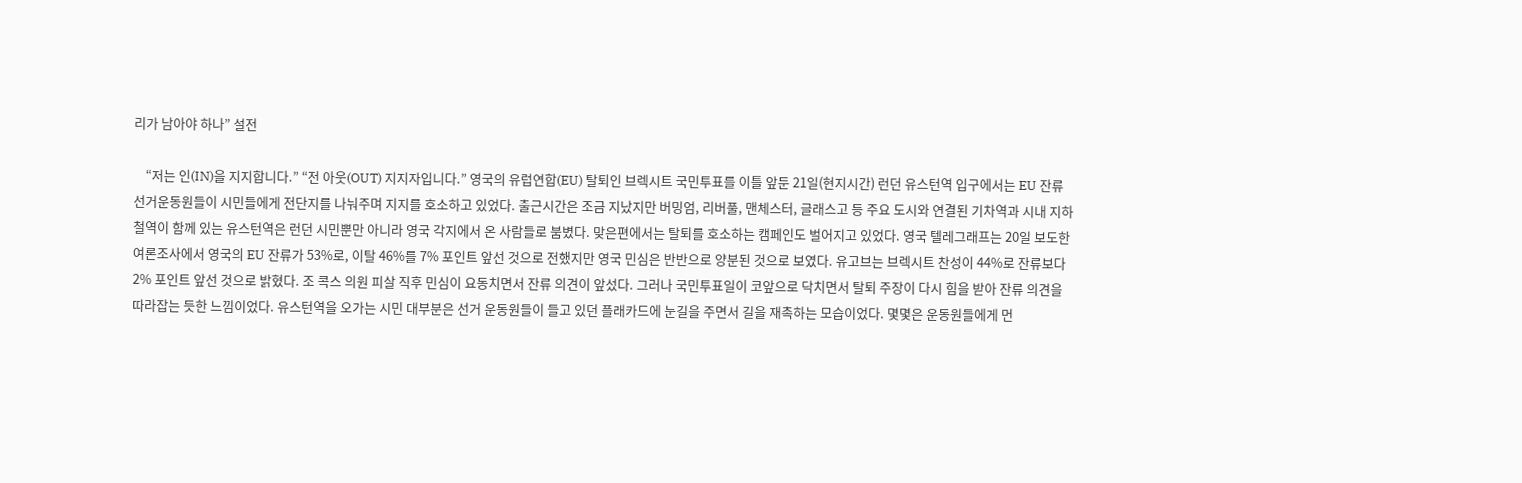리가 남아야 하나” 설전

    “저는 인(IN)을 지지합니다.” “전 아웃(OUT) 지지자입니다.” 영국의 유럽연합(EU) 탈퇴인 브렉시트 국민투표를 이틀 앞둔 21일(현지시간) 런던 유스턴역 입구에서는 EU 잔류 선거운동원들이 시민들에게 전단지를 나눠주며 지지를 호소하고 있었다. 출근시간은 조금 지났지만 버밍엄, 리버풀, 맨체스터, 글래스고 등 주요 도시와 연결된 기차역과 시내 지하철역이 함께 있는 유스턴역은 런던 시민뿐만 아니라 영국 각지에서 온 사람들로 붐볐다. 맞은편에서는 탈퇴를 호소하는 캠페인도 벌어지고 있었다. 영국 텔레그래프는 20일 보도한 여론조사에서 영국의 EU 잔류가 53%로, 이탈 46%를 7% 포인트 앞선 것으로 전했지만 영국 민심은 반반으로 양분된 것으로 보였다. 유고브는 브렉시트 찬성이 44%로 잔류보다 2% 포인트 앞선 것으로 밝혔다. 조 콕스 의원 피살 직후 민심이 요동치면서 잔류 의견이 앞섰다. 그러나 국민투표일이 코앞으로 닥치면서 탈퇴 주장이 다시 힘을 받아 잔류 의견을 따라잡는 듯한 느낌이었다. 유스턴역을 오가는 시민 대부분은 선거 운동원들이 들고 있던 플래카드에 눈길을 주면서 길을 재촉하는 모습이었다. 몇몇은 운동원들에게 먼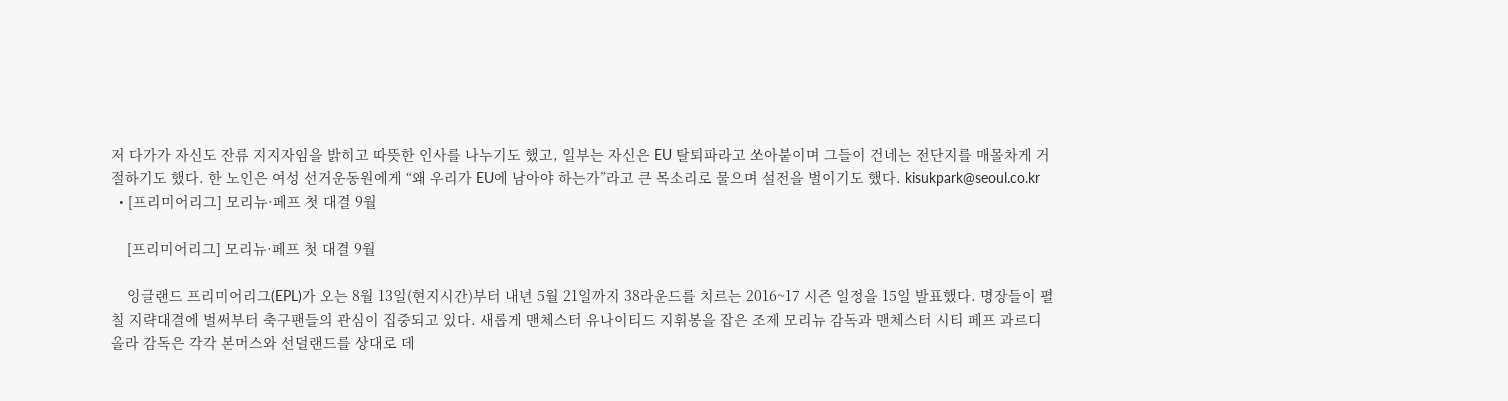저 다가가 자신도 잔류 지지자임을 밝히고 따뜻한 인사를 나누기도 했고, 일부는 자신은 EU 탈퇴파라고 쏘아붙이며 그들이 건네는 전단지를 매몰차게 거절하기도 했다. 한 노인은 여성 선거운동원에게 “왜 우리가 EU에 남아야 하는가”라고 큰 목소리로 물으며 설전을 벌이기도 했다. kisukpark@seoul.co.kr
  • [프리미어리그] 모리뉴·페프 첫 대결 9월

    [프리미어리그] 모리뉴·페프 첫 대결 9월

    잉글랜드 프리미어리그(EPL)가 오는 8월 13일(현지시간)부터 내년 5월 21일까지 38라운드를 치르는 2016~17 시즌 일정을 15일 발표했다. 명장들이 펼칠 지략대결에 벌써부터 축구팬들의 관심이 집중되고 있다. 새롭게 맨체스터 유나이티드 지휘봉을 잡은 조제 모리뉴 감독과 맨체스터 시티 페프 과르디올라 감독은 각각 본머스와 선덜랜드를 상대로 데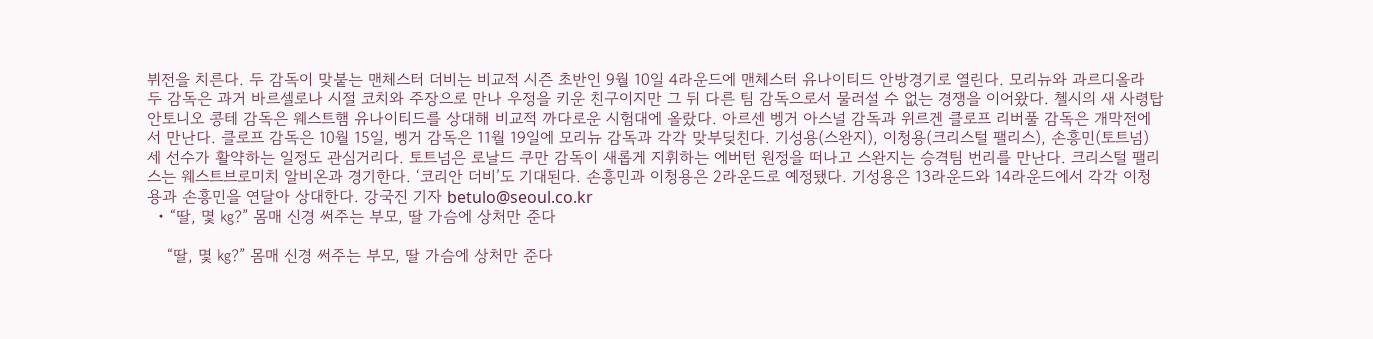뷔전을 치른다. 두 감독이 맞붙는 맨체스터 더비는 비교적 시즌 초반인 9월 10일 4라운드에 맨체스터 유나이티드 안방경기로 열린다. 모리뉴와 과르디올라 두 감독은 과거 바르셀로나 시절 코치와 주장으로 만나 우정을 키운 친구이지만 그 뒤 다른 팀 감독으로서 물러설 수 없는 경쟁을 이어왔다. 첼시의 새 사령탑 안토니오 콩테 감독은 웨스트햄 유나이티드를 상대해 비교적 까다로운 시험대에 올랐다. 아르센 벵거 아스널 감독과 위르겐 클로프 리버풀 감독은 개막전에서 만난다. 클로프 감독은 10월 15일, 벵거 감독은 11월 19일에 모리뉴 감독과 각각 맞부딪친다. 기성용(스완지), 이청용(크리스털 팰리스), 손흥민(토트넘) 세 선수가 활약하는 일정도 관심거리다. 토트넘은 로날드 쿠만 감독이 새롭게 지휘하는 에버턴 원정을 떠나고 스완지는 승격팀 번리를 만난다. 크리스털 팰리스는 웨스트브로미치 알비온과 경기한다. ‘코리안 더비’도 기대된다. 손흥민과 이청용은 2라운드로 예정됐다. 기성용은 13라운드와 14라운드에서 각각 이청용과 손흥민을 연달아 상대한다. 강국진 기자 betulo@seoul.co.kr
  • “딸, 몇 ㎏?” 몸매 신경 써주는 부모, 딸 가슴에 상처만 준다

    “딸, 몇 ㎏?” 몸매 신경 써주는 부모, 딸 가슴에 상처만 준다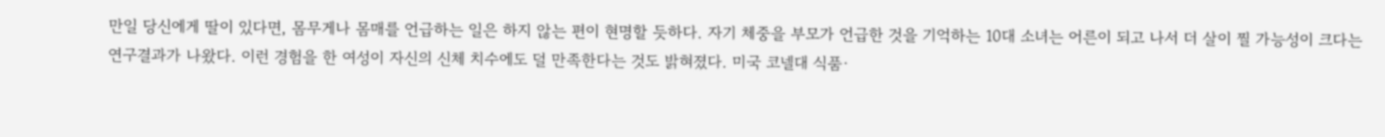만일 당신에게 딸이 있다면, 몸무게나 몸매를 언급하는 일은 하지 않는 편이 현명할 듯하다. 자기 체중을 부모가 언급한 것을 기억하는 10대 소녀는 어른이 되고 나서 더 살이 찔 가능성이 크다는 연구결과가 나왔다. 이런 경험을 한 여성이 자신의 신체 치수에도 덜 만족한다는 것도 밝혀졌다. 미국 코넬대 식품·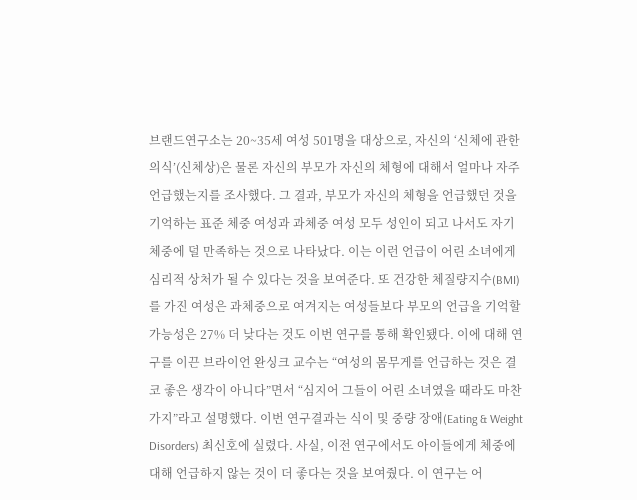브랜드연구소는 20~35세 여성 501명을 대상으로, 자신의 ‘신체에 관한 의식’(신체상)은 물론 자신의 부모가 자신의 체형에 대해서 얼마나 자주 언급했는지를 조사했다. 그 결과, 부모가 자신의 체형을 언급했던 것을 기억하는 표준 체중 여성과 과체중 여성 모두 성인이 되고 나서도 자기 체중에 덜 만족하는 것으로 나타났다. 이는 이런 언급이 어린 소녀에게 심리적 상처가 될 수 있다는 것을 보여준다. 또 건강한 체질량지수(BMI)를 가진 여성은 과체중으로 여겨지는 여성들보다 부모의 언급을 기억할 가능성은 27% 더 낮다는 것도 이번 연구를 통해 확인됐다. 이에 대해 연구를 이끈 브라이언 완싱크 교수는 “여성의 몸무게를 언급하는 것은 결코 좋은 생각이 아니다”면서 “심지어 그들이 어린 소녀였을 때라도 마찬가지”라고 설명했다. 이번 연구결과는 식이 및 중량 장애(Eating & Weight Disorders) 최신호에 실렸다. 사실, 이전 연구에서도 아이들에게 체중에 대해 언급하지 않는 것이 더 좋다는 것을 보여줬다. 이 연구는 어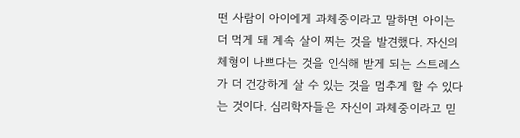떤 사람이 아이에게 과체중이라고 말하면 아이는 더 먹게 돼 계속 살이 찌는 것을 발견했다. 자신의 체형이 나쁘다는 것을 인식해 받게 되는 스트레스가 더 건강하게 살 수 있는 것을 멈추게 할 수 있다는 것이다. 심리학자들은 자신이 과체중이라고 믿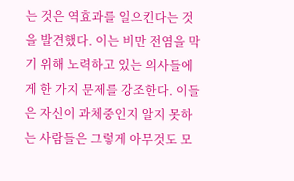는 것은 역효과를 일으킨다는 것을 발견했다. 이는 비만 전염을 막기 위해 노력하고 있는 의사들에게 한 가지 문제를 강조한다. 이들은 자신이 과체중인지 알지 못하는 사람들은 그렇게 아무것도 모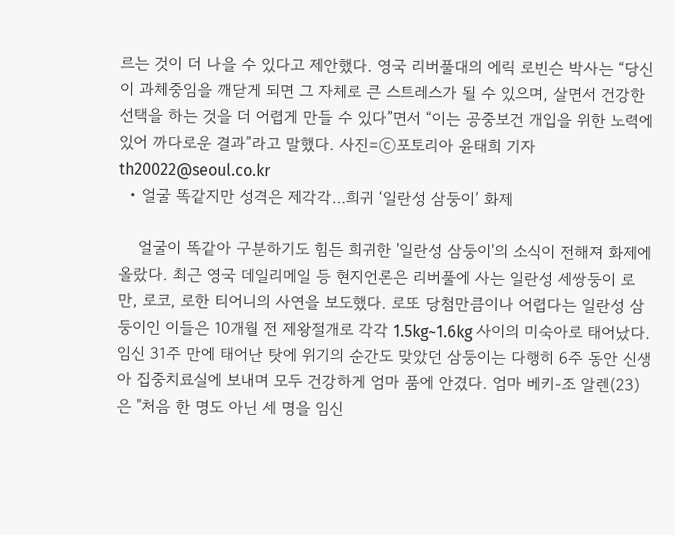르는 것이 더 나을 수 있다고 제안했다. 영국 리버풀대의 에릭 로빈슨 박사는 “당신이 과체중임을 깨닫게 되면 그 자체로 큰 스트레스가 될 수 있으며, 살면서 건강한 선택을 하는 것을 더 어렵게 만들 수 있다”면서 “이는 공중보건 개입을 위한 노력에 있어 까다로운 결과”라고 말했다. 사진=ⓒ포토리아 윤태희 기자 th20022@seoul.co.kr
  • 얼굴 똑같지만 성격은 제각각…희귀 ‘일란성 삼둥이’ 화제

    얼굴이 똑같아 구분하기도 힘든 희귀한 '일란성 삼둥이'의 소식이 전해져 화제에 올랐다. 최근 영국 데일리메일 등 현지언론은 리버풀에 사는 일란성 세쌍둥이 로만, 로코, 로한 티어니의 사연을 보도했다. 로또 당첨만큼이나 어렵다는 일란성 삼둥이인 이들은 10개월 전 제왕절개로 각각 1.5kg~1.6kg 사이의 미숙아로 태어났다. 임신 31주 만에 태어난 탓에 위기의 순간도 맞았던 삼둥이는 다행히 6주 동안 신생아 집중치료실에 보내며 모두 건강하게 엄마 품에 안겼다. 엄마 베키-조 알렌(23)은 "처음 한 명도 아닌 세 명을 임신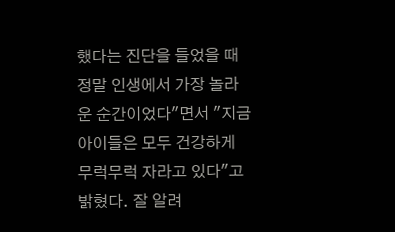했다는 진단을 들었을 때 정말 인생에서 가장 놀라운 순간이었다"면서 "지금 아이들은 모두 건강하게 무럭무럭 자라고 있다"고 밝혔다. 잘 알려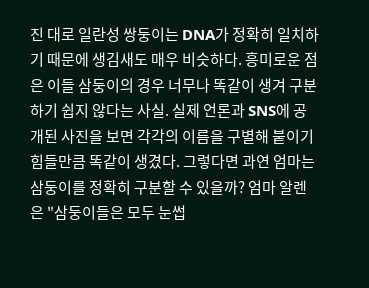진 대로 일란성 쌍둥이는 DNA가 정확히 일치하기 때문에 생김새도 매우 비슷하다. 흥미로운 점은 이들 삼둥이의 경우 너무나 똑같이 생겨 구분하기 쉽지 않다는 사실. 실제 언론과 SNS에 공개된 사진을 보면 각각의 이름을 구별해 붙이기 힘들만큼 똑같이 생겼다. 그렇다면 과연 엄마는 삼둥이를 정확히 구분할 수 있을까? 엄마 알렌은 "삼둥이들은 모두 눈썹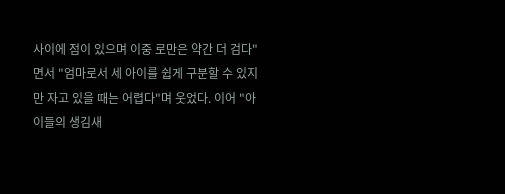사이에 점이 있으며 이중 로만은 약간 더 검다"면서 "엄마로서 세 아이를 쉽게 구분할 수 있지만 자고 있을 때는 어렵다"며 웃었다. 이어 "아이들의 생김새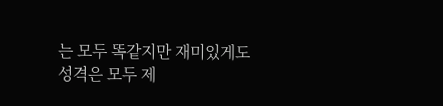는 모두 똑같지만 재미있게도 성격은 모두 제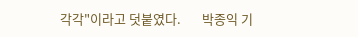각각"이라고 덧붙였다.       박종익 기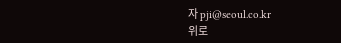자 pji@seoul.co.kr
위로